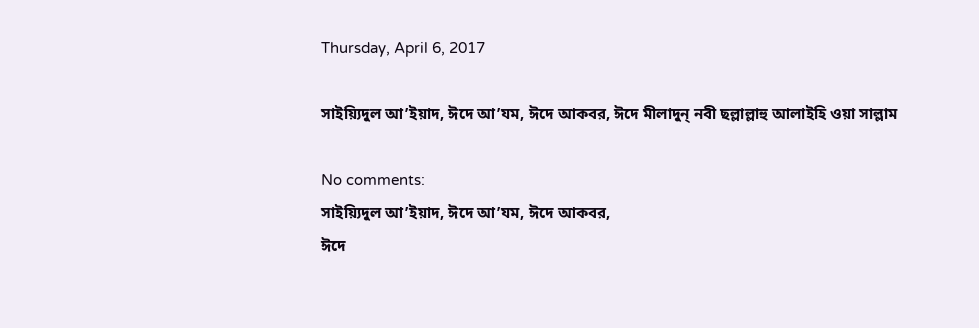Thursday, April 6, 2017

সাইয়্যিদুল আ’ইয়াদ, ঈদে আ’যম, ঈদে আকবর, ঈদে মীলাদুন্ নবী ছল্লাল্লাহু আলাইহি ওয়া সাল্লাম

No comments:
সাইয়্যিদুল আ’ইয়াদ, ঈদে আ’যম, ঈদে আকবর,
ঈদে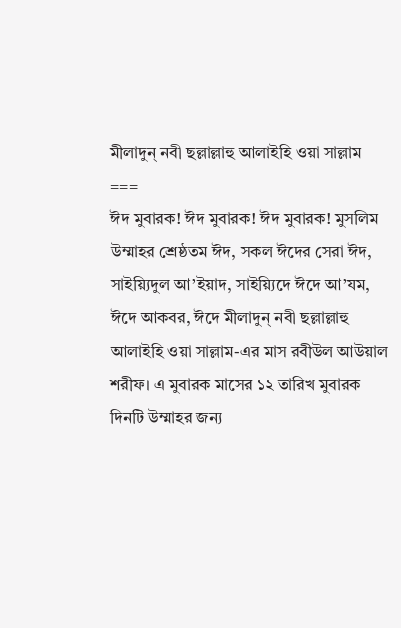মীলাদুন্ নবী ছল্লাল্লাহু আলাইহি ওয়া সাল্লাম
===
ঈদ মুবারক! ঈদ মুবারক! ঈদ মুবারক! মুসলিম উম্মাহর শ্রেষ্ঠতম ঈদ, সকল ঈদের সেরা ঈদ, সাইয়্যিদুল আ’ইয়াদ, সাইয়্যিদে ঈদে আ’যম, ঈদে আকবর, ঈদে মীলাদুন্ নবী ছল্লাল্লাহু আলাইহি ওয়া সাল্লাম-এর মাস রবীউল আউয়াল শরীফ। এ মুবারক মাসের ১২ তারিখ মুবারক দিনটি উম্মাহর জন্য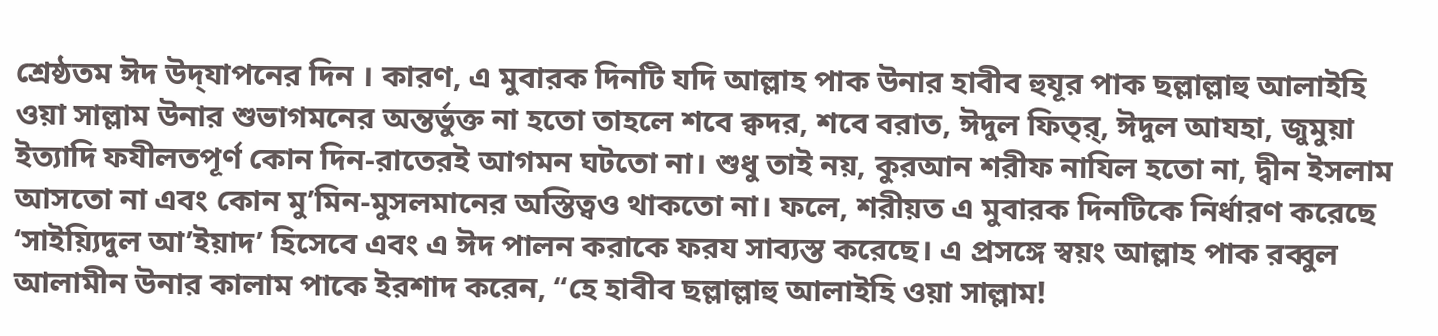শ্রেষ্ঠতম ঈদ উদ্‌যাপনের দিন । কারণ, এ মুবারক দিনটি যদি আল্লাহ পাক উনার হাবীব হুযূর পাক ছল্লাল্লাহু আলাইহি ওয়া সাল্লাম উনার শুভাগমনের অন্তর্ভুক্ত না হতো তাহলে শবে ক্বদর, শবে বরাত, ঈদুল ফিত্‌র্, ঈদুল আযহা, জুমুয়া ইত্যাদি ফযীলতপূর্ণ কোন দিন-রাতেরই আগমন ঘটতো না। শুধু তাই নয়, কুরআন শরীফ নাযিল হতো না, দ্বীন ইসলাম আসতো না এবং কোন মু’মিন-মুসলমানের অস্তিত্বও থাকতো না। ফলে, শরীয়ত এ মুবারক দিনটিকে নির্ধারণ করেছে ‘সাইয়্যিদুল আ’ইয়াদ’ হিসেবে এবং এ ঈদ পালন করাকে ফরয সাব্যস্ত করেছে। এ প্রসঙ্গে স্বয়ং আল্লাহ পাক রব্বুল আলামীন উনার কালাম পাকে ইরশাদ করেন, “হে হাবীব ছল্লাল্লাহু আলাইহি ওয়া সাল্লাম!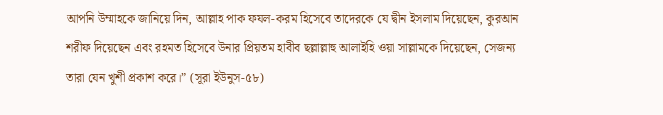আপনি উম্মাহকে জানিয়ে দিন, আল্লাহ পাক ফযল-করম হিসেবে তাদেরকে যে দ্বীন ইসলাম দিয়েছেন, কুরআন শরীফ দিয়েছেন এবং রহমত হিসেবে উনার প্রিয়তম হাবীব ছল্লাল্লাহু আলাইহি ওয়া সাল্লামকে দিয়েছেন, সেজন্য তারা যেন খুশী প্রকাশ করে।” (সূরা ইউনুস-৫৮)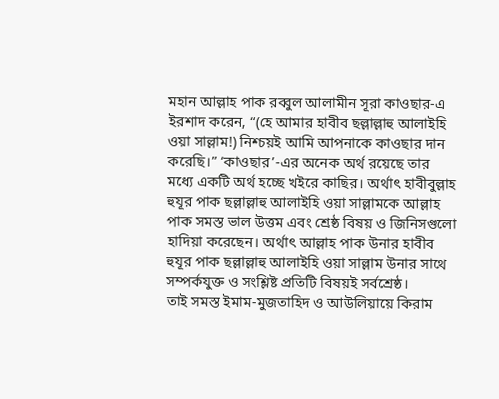মহান আল্লাহ পাক রব্বুল আলামীন সূরা কাওছার-এ ইরশাদ করেন, “(হে আমার হাবীব ছল্লাল্লাহু আলাইহি ওয়া সাল্লাম!) নিশ্চয়ই আমি আপনাকে কাওছার দান করেছি।” ‘কাওছার’-এর অনেক অর্থ রয়েছে তার মধ্যে একটি অর্থ হচ্ছে খইরে কাছির। অর্থাৎ হাবীবুল্লাহ হুযূর পাক ছল্লাল্লাহু আলাইহি ওয়া সাল্লামকে আল্লাহ পাক সমস্ত ভাল উত্তম এবং শ্রেষ্ঠ বিষয় ও জিনিসগুলো হাদিয়া করেছেন। অর্থাৎ আল্লাহ পাক উনার হাবীব হুযূর পাক ছল্লাল্লাহু আলাইহি ওয়া সাল্লাম উনার সাথে সম্পর্কযুক্ত ও সংশ্লিষ্ট প্রতিটি বিষয়ই সর্বশ্রেষ্ঠ।
তাই সমস্ত ইমাম-মুজতাহিদ ও আউলিয়ায়ে কিরাম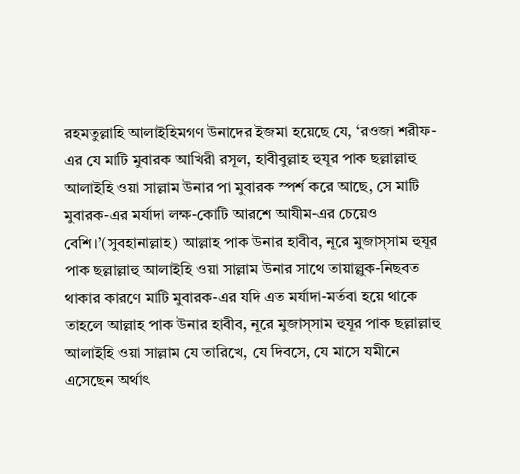রহমতুল্লাহি আলাইহিমগণ উনাদের ইজমা হয়েছে যে, ‘রওজা শরীফ-এর যে মাটি মুবারক আখিরী রসূল, হাবীবুল্লাহ হুযূর পাক ছল্লাল্লাহু আলাইহি ওয়া সাল্লাম উনার পা মুবারক স্পর্শ করে আছে, সে মাটি মুবারক-এর মর্যাদা লক্ষ-কোটি আরশে আযীম-এর চেয়েও বেশি।’(সুবহানাল্লাহ) আল্লাহ পাক উনার হাবীব, নূরে মুজাস্‌সাম হুযূর পাক ছল্লাল্লাহু আলাইহি ওয়া সাল্লাম উনার সাথে তায়াল্লুক-নিছবত থাকার কারণে মাটি মুবারক-এর যদি এত মর্যাদা-মর্তবা হয়ে থাকে তাহলে আল্লাহ পাক উনার হাবীব, নূরে মুজাস্‌সাম হুযূর পাক ছল্লাল্লাহু আলাইহি ওয়া সাল্লাম যে তারিখে, যে দিবসে, যে মাসে যমীনে এসেছেন অর্থাৎ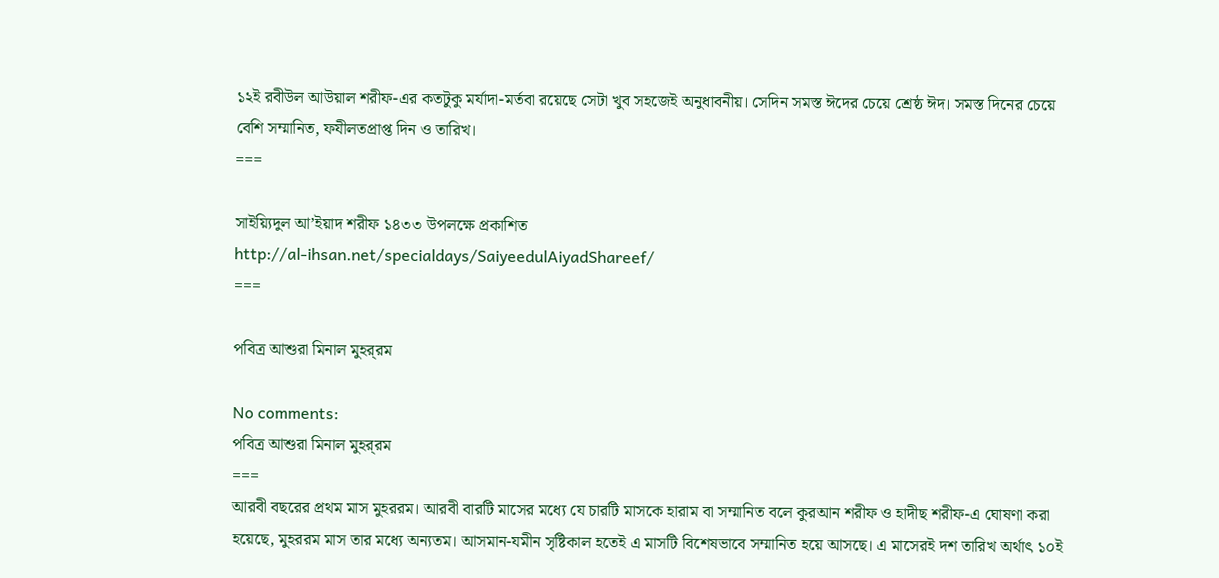১২ই রবীউল আউয়াল শরীফ-এর কতটুকু মর্যাদা-মর্তবা রয়েছে সেটা খুব সহজেই অনুধাবনীয়। সেদিন সমস্ত ঈদের চেয়ে শ্রেষ্ঠ ঈদ। সমস্ত দিনের চেয়ে বেশি সম্মানিত, ফযীলতপ্রাপ্ত দিন ও তারিখ।
===

সাইয়্যিদুল আ’ইয়াদ শরীফ ১৪৩৩ উপলক্ষে প্রকাশিত
http://al-ihsan.net/specialdays/SaiyeedulAiyadShareef/
===

পবিত্র আশুরা মিনাল মুহর্‌রম

No comments:
পবিত্র আশুরা মিনাল মুহর্‌রম
===
আরবী বছরের প্রথম মাস মুহররম। আরবী বারটি মাসের মধ্যে যে চারটি মাসকে হারাম বা সম্মানিত বলে কুরআন শরীফ ও হাদীছ শরীফ-এ ঘোষণা করা হয়েছে, মুহররম মাস তার মধ্যে অন্যতম। আসমান-যমীন সৃষ্টিকাল হতেই এ মাসটি বিশেষভাবে সম্মানিত হয়ে আসছে। এ মাসেরই দশ তারিখ অর্থাৎ ১০ই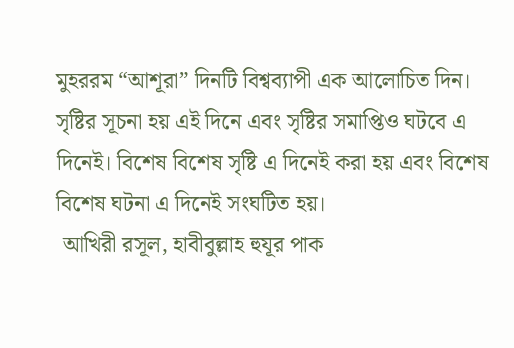মুহররম “আশূরা” দিনটি বিশ্বব্যাপী এক আলোচিত দিন। সৃষ্টির সূচনা হয় এই দিনে এবং সৃষ্টির সমাপ্তিও ঘটবে এ দিনেই। বিশেষ বিশেষ সৃষ্টি এ দিনেই করা হয় এবং বিশেষ বিশেষ ঘটনা এ দিনেই সংঘটিত হয়।
 আখিরী রসূল, হাবীবুল্লাহ হুযূর পাক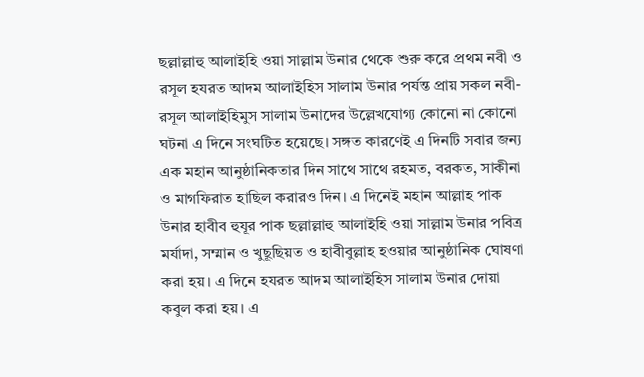ছল্লাল্লাহু আলাইহি ওয়া সাল্লাম উনার থেকে শুরু করে প্রথম নবী ও রসূল হযরত আদম আলাইহিস সালাম উনার পর্যন্ত প্রায় সকল নবী-রসূল আলাইহিমুস সালাম উনাদের উল্লেখযোগ্য কোনো না কোনো ঘটনা এ দিনে সংঘটিত হয়েছে। সঙ্গত কারণেই এ দিনটি সবার জন্য এক মহান আনুষ্ঠানিকতার দিন সাথে সাথে রহমত, বরকত, সাকীনা ও মাগফিরাত হাছিল করারও দিন। এ দিনেই মহান আল্লাহ পাক উনার হাবীব হুযূর পাক ছল্লাল্লাহু আলাইহি ওয়া সাল্লাম উনার পবিত্র মর্যাদা, সম্মান ও খুছূছিয়ত ও হাবীবুল্লাহ হওয়ার আনুষ্ঠানিক ঘোষণা করা হয়। এ দিনে হযরত আদম আলাইহিস সালাম উনার দোয়া কবুল করা হয়। এ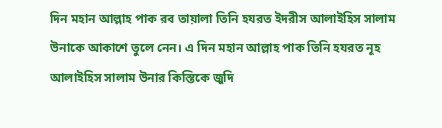দিন মহান আল্লাহ পাক রব তায়ালা তিনি হযরত ইদরীস আলাইহিস সালাম উনাকে আকাশে তুলে নেন। এ দিন মহান আল্লাহ পাক তিনি হযরত নূহ আলাইহিস সালাম উনার কিস্তিকে জুদি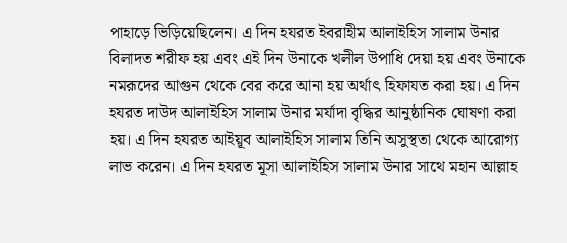পাহাড়ে ভিড়িয়েছিলেন। এ দিন হযরত ইবরাহীম আলাইহিস সালাম উনার বিলাদত শরীফ হয় এবং এই দিন উনাকে খলীল উপাধি দেয়া হয় এবং উনাকে নমরূদের আগুন থেকে বের করে আনা হয় অর্থাৎ হিফাযত করা হয়। এ দিন হযরত দাউদ আলাইহিস সালাম উনার মর্যাদা বৃদ্ধির আনুষ্ঠানিক ঘোষণা করা হয়। এ দিন হযরত আইয়ূব আলাইহিস সালাম তিনি অসুস্থতা থেকে আরোগ্য লাভ করেন। এ দিন হযরত মূসা আলাইহিস সালাম উনার সাথে মহান আল্লাহ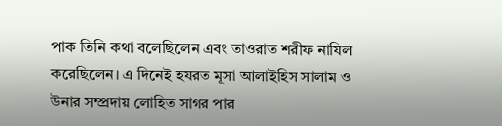পাক তিনি কথা বলেছিলেন এবং তাওরাত শরীফ নাযিল করেছিলেন। এ দিনেই হযরত মূসা আলাইহিস সালাম ও উনার সম্প্রদায় লোহিত সাগর পার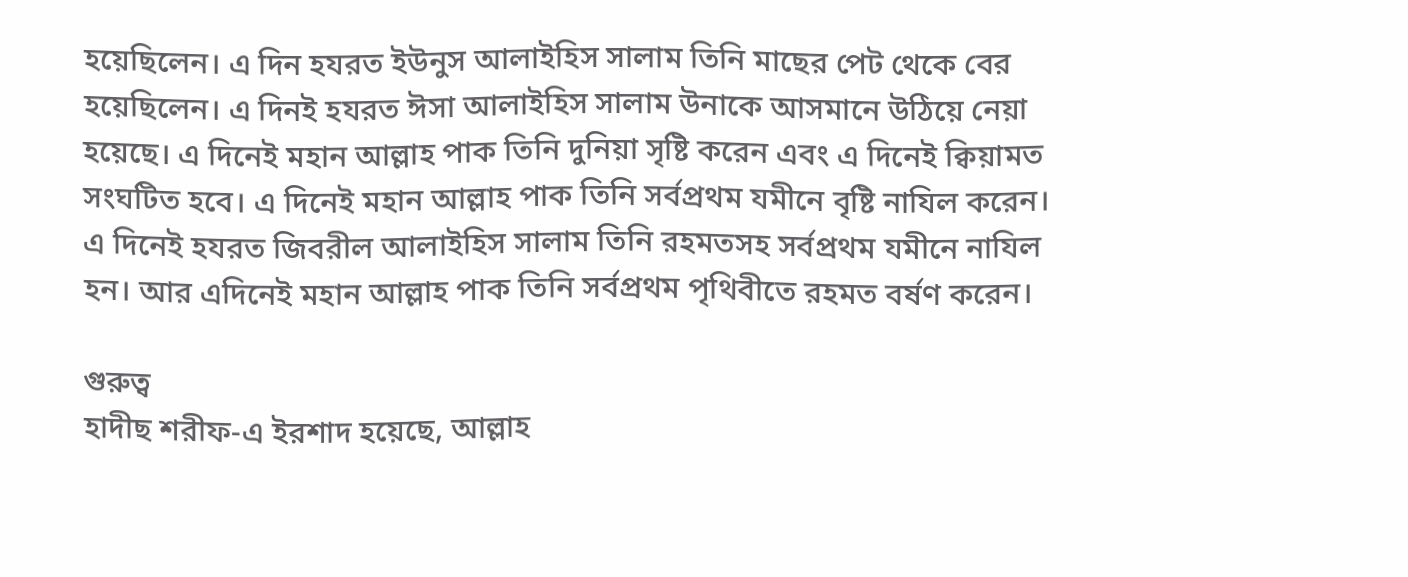হয়েছিলেন। এ দিন হযরত ইউনুস আলাইহিস সালাম তিনি মাছের পেট থেকে বের হয়েছিলেন। এ দিনই হযরত ঈসা আলাইহিস সালাম উনাকে আসমানে উঠিয়ে নেয়া হয়েছে। এ দিনেই মহান আল্লাহ পাক তিনি দুনিয়া সৃষ্টি করেন এবং এ দিনেই ক্বিয়ামত সংঘটিত হবে। এ দিনেই মহান আল্লাহ পাক তিনি সর্বপ্রথম যমীনে বৃষ্টি নাযিল করেন। এ দিনেই হযরত জিবরীল আলাইহিস সালাম তিনি রহমতসহ সর্বপ্রথম যমীনে নাযিল হন। আর এদিনেই মহান আল্লাহ পাক তিনি সর্বপ্রথম পৃথিবীতে রহমত বর্ষণ করেন।

গুরুত্ব
হাদীছ শরীফ-এ ইরশাদ হয়েছে, আল্লাহ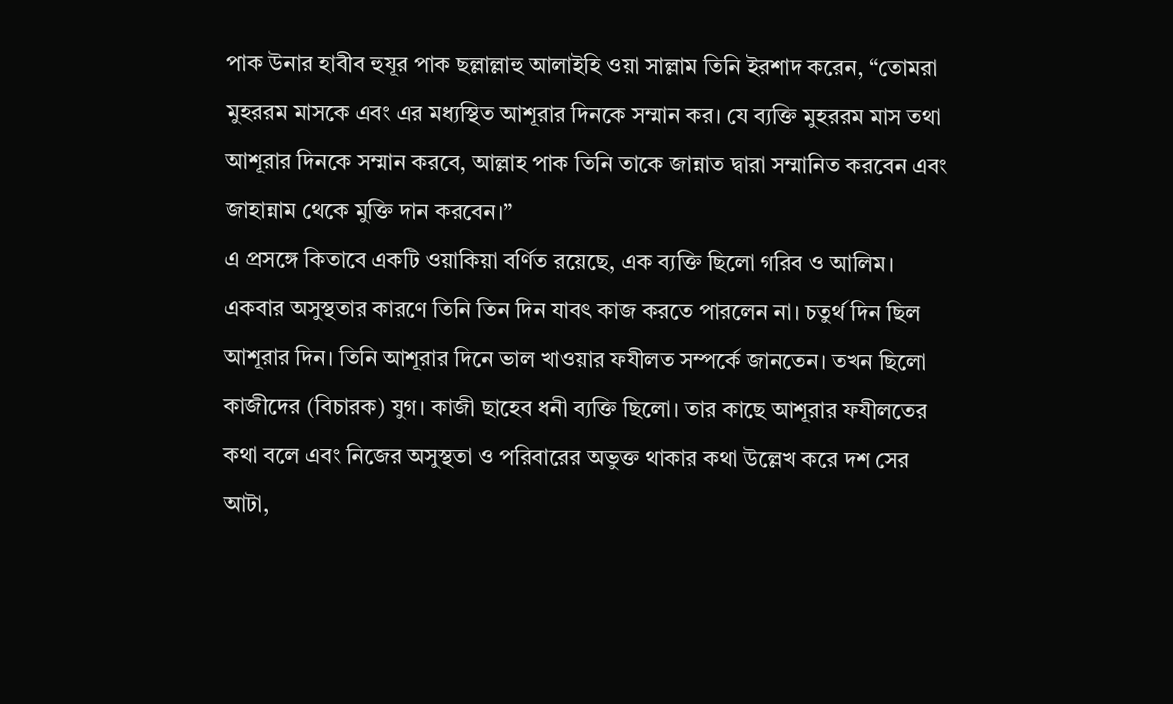পাক উনার হাবীব হুযূর পাক ছল্লাল্লাহু আলাইহি ওয়া সাল্লাম তিনি ইরশাদ করেন, “তোমরা মুহররম মাসকে এবং এর মধ্যস্থিত আশূরার দিনকে সম্মান কর। যে ব্যক্তি মুহররম মাস তথা আশূরার দিনকে সম্মান করবে, আল্লাহ পাক তিনি তাকে জান্নাত দ্বারা সম্মানিত করবেন এবং জাহান্নাম থেকে মুক্তি দান করবেন।”
এ প্রসঙ্গে কিতাবে একটি ওয়াকিয়া বর্ণিত রয়েছে, এক ব্যক্তি ছিলো গরিব ও আলিম। একবার অসুস্থতার কারণে তিনি তিন দিন যাবৎ কাজ করতে পারলেন না। চতুর্থ দিন ছিল আশূরার দিন। তিনি আশূরার দিনে ভাল খাওয়ার ফযীলত সম্পর্কে জানতেন। তখন ছিলো কাজীদের (বিচারক) যুগ। কাজী ছাহেব ধনী ব্যক্তি ছিলো। তার কাছে আশূরার ফযীলতের কথা বলে এবং নিজের অসুস্থতা ও পরিবারের অভুক্ত থাকার কথা উল্লেখ করে দশ সের আটা,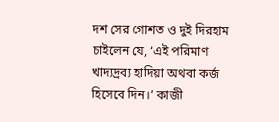দশ সের গোশত ও দুই দিরহাম চাইলেন যে, ‘এই পরিমাণ খাদ্যদ্রব্য হাদিয়া অথবা কর্জ হিসেবে দিন।’ কাজী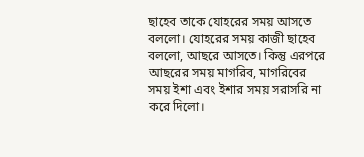ছাহেব তাকে যোহরের সময় আসতে বললো। যোহরের সময় কাজী ছাহেব বললো, আছরে আসতে। কিন্তু এরপরে আছরের সময় মাগরিব, মাগরিবের সময় ইশা এবং ইশার সময় সরাসরি না করে দিলো।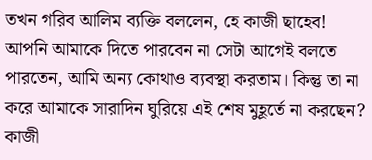তখন গরিব আলিম ব্যক্তি বললেন, হে কাজী ছাহেব! আপনি আমাকে দিতে পারবেন না সেটা আগেই বলতে পারতেন, আমি অন্য কোথাও ব্যবস্থা করতাম। কিন্তু তা না করে আমাকে সারাদিন ঘুরিয়ে এই শেষ মুহূর্তে না করছেন? কাজী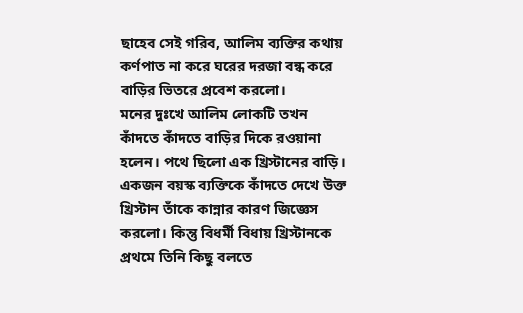ছাহেব সেই গরিব, আলিম ব্যক্তির কথায় কর্ণপাত না করে ঘরের দরজা বন্ধ করে বাড়ির ভিতরে প্রবেশ করলো।
মনের দুঃখে আলিম লোকটি তখন কাঁদতে কাঁদতে বাড়ির দিকে রওয়ানা হলেন। পথে ছিলো এক খ্রিস্টানের বাড়ি। একজন বয়স্ক ব্যক্তিকে কাঁদতে দেখে উক্ত খ্রিস্টান তাঁকে কান্নার কারণ জিজ্ঞেস করলো। কিন্তু বিধর্মী বিধায় খ্রিস্টানকে প্রথমে তিনি কিছু বলতে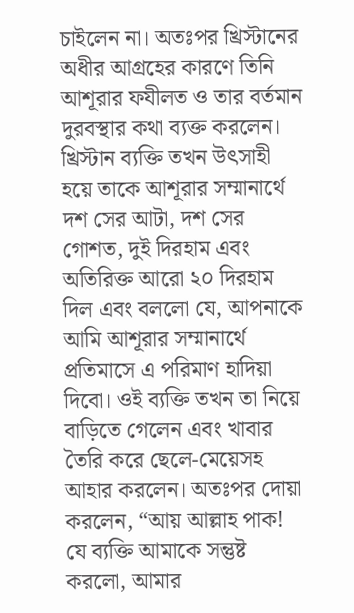চাইলেন না। অতঃপর খ্রিস্টানের অধীর আগ্রহের কারণে তিনি আশূরার ফযীলত ও তার বর্তমান দুরবস্থার কথা ব্যক্ত করলেন। খ্রিস্টান ব্যক্তি তখন উৎসাহী হয়ে তাকে আশূরার সম্মানার্থে দশ সের আটা, দশ সের গোশত, দুই দিরহাম এবং অতিরিক্ত আরো ২০ দিরহাম দিল এবং বললো যে, আপনাকে আমি আশূরার সম্মানার্থে প্রতিমাসে এ পরিমাণ হাদিয়া দিবো। ওই ব্যক্তি তখন তা নিয়ে বাড়িতে গেলেন এবং খাবার তৈরি করে ছেলে-মেয়েসহ আহার করলেন। অতঃপর দোয়া করলেন, “আয় আল্লাহ পাক! যে ব্যক্তি আমাকে সন্তুষ্ট করলো, আমার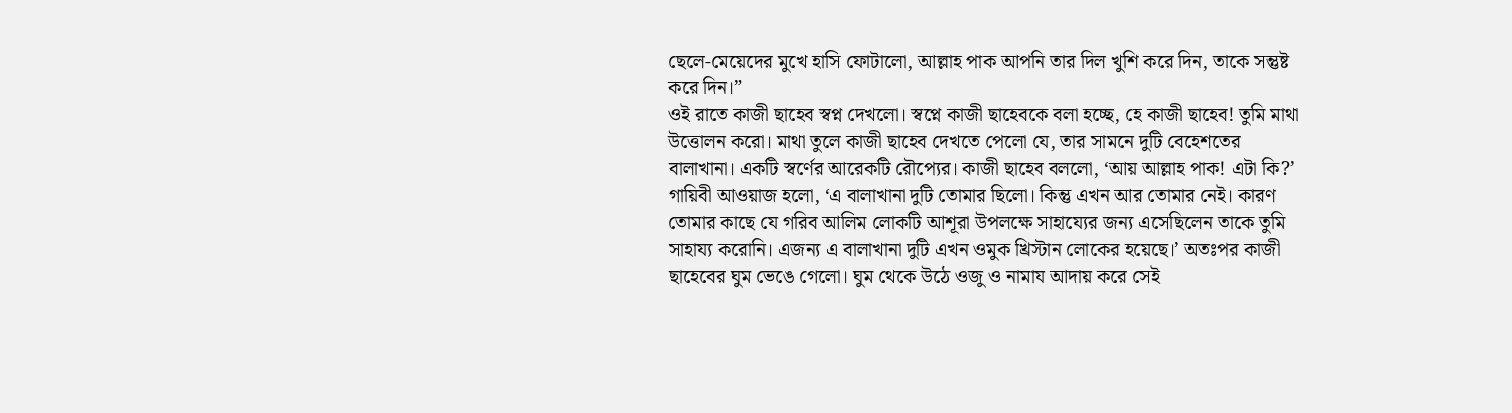ছেলে-মেয়েদের মুখে হাসি ফোটালো, আল্লাহ পাক আপনি তার দিল খুশি করে দিন, তাকে সন্তুষ্ট করে দিন।”
ওই রাতে কাজী ছাহেব স্বপ্ন দেখলো। স্বপ্নে কাজী ছাহেবকে বলা হচ্ছে, হে কাজী ছাহেব! তুমি মাথা উত্তোলন করো। মাথা তুলে কাজী ছাহেব দেখতে পেলো যে, তার সামনে দুটি বেহেশতের বালাখানা। একটি স্বর্ণের আরেকটি রৌপ্যের। কাজী ছাহেব বললো, ‘আয় আল্লাহ পাক! এটা কি?’ গায়িবী আওয়াজ হলো, ‘এ বালাখানা দুটি তোমার ছিলো। কিন্তু এখন আর তোমার নেই। কারণ তোমার কাছে যে গরিব আলিম লোকটি আশূরা উপলক্ষে সাহায্যের জন্য এসেছিলেন তাকে তুমি সাহায্য করোনি। এজন্য এ বালাখানা দুটি এখন ওমুক খ্রিস্টান লোকের হয়েছে।’ অতঃপর কাজী ছাহেবের ঘুম ভেঙে গেলো। ঘুম থেকে উঠে ওজু ও নামায আদায় করে সেই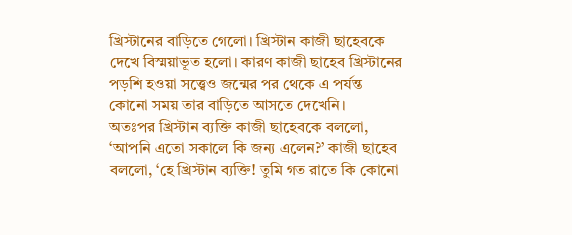খ্রিস্টানের বাড়িতে গেলো। খ্রিস্টান কাজী ছাহেবকে দেখে বিস্ময়াভূত হলো। কারণ কাজী ছাহেব খ্রিস্টানের পড়শি হওয়া সত্ত্বেও জন্মের পর থেকে এ পর্যন্ত কোনো সময় তার বাড়িতে আসতে দেখেনি।
অতঃপর খ্রিস্টান ব্যক্তি কাজী ছাহেবকে বললো, ‘আপনি এতো সকালে কি জন্য এলেন?’ কাজী ছাহেব বললো, ‘হে খ্রিস্টান ব্যক্তি! তুমি গত রাতে কি কোনো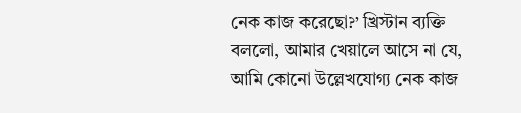নেক কাজ করেছো?’ খ্রিস্টান ব্যক্তি বললো, আমার খেয়ালে আসে না যে, আমি কোনো উল্লেখযোগ্য নেক কাজ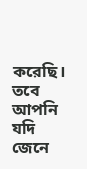করেছি। তবে আপনি যদি জেনে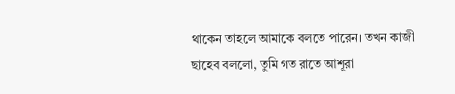থাকেন তাহলে আমাকে বলতে পারেন। তখন কাজী ছাহেব বললো, তুমি গত রাতে আশূরা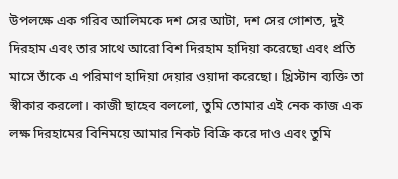উপলক্ষে এক গরিব আলিমকে দশ সের আটা, দশ সের গোশত, দুই দিরহাম এবং তার সাথে আরো বিশ দিরহাম হাদিয়া করেছো এবং প্রতি মাসে তাঁকে এ পরিমাণ হাদিয়া দেয়ার ওয়াদা করেছো। খ্রিস্টান ব্যক্তি তা স্বীকার করলো। কাজী ছাহেব বললো, তুমি তোমার এই নেক কাজ এক লক্ষ দিরহামের বিনিময়ে আমার নিকট বিক্রি করে দাও এবং তুমি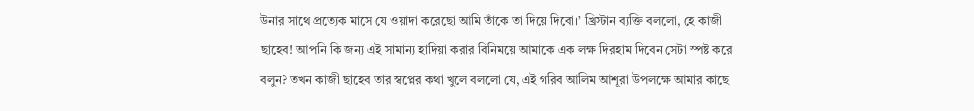উনার সাথে প্রত্যেক মাসে যে ওয়াদা করেছো আমি তাঁকে তা দিয়ে দিবো।’ খ্রিস্টান ব্যক্তি বললো, হে কাজী ছাহেব! আপনি কি জন্য এই সামান্য হাদিয়া করার বিনিময়ে আমাকে এক লক্ষ দিরহাম দিবেন সেটা স্পষ্ট করে বলুন? তখন কাজী ছাহেব তার স্বপ্নের কথা খুলে বললো যে, এই গরিব আলিম আশূরা উপলক্ষে আমার কাছে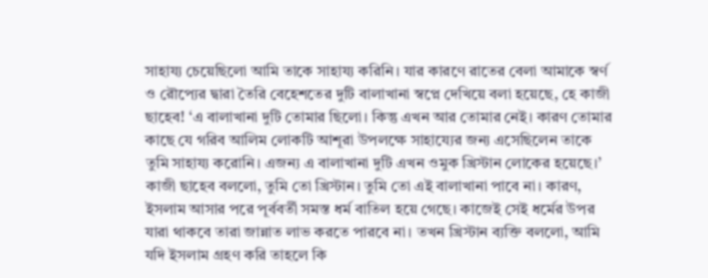সাহায্য চেয়েছিলো আমি তাকে সাহায্য করিনি। যার কারণে রাতের বেলা আমাকে স্বর্ণ ও রৌপ্যের দ্বারা তৈরি বেহেশতের দুটি বালাখানা স্বপ্নে দেখিয়ে বলা হয়েছে, হে কাজী ছাহেব! ‘এ বালাখানা দুটি তোমার ছিলো। কিন্তু এখন আর তোমার নেই। কারণ তোমার কাছে যে গরিব আলিম লোকটি আশূরা উপলক্ষে সাহায্যের জন্য এসেছিলেন তাকে তুমি সাহায্য করোনি। এজন্য এ বালাখানা দুটি এখন ওমুক খ্রিস্টান লোকের হয়েছে।’ কাজী ছাহেব বললো, তুমি তো খ্রিস্টান। তুমি তো এই বালাখানা পাবে না। কারণ, ইসলাম আসার পরে পূর্ববর্তী সমস্ত ধর্ম বাতিল হয়ে গেছে। কাজেই সেই ধর্মের উপর যারা থাকবে তারা জান্নাত লাভ করতে পারবে না। তখন খ্রিস্টান ব্যক্তি বললো, আমি যদি ইসলাম গ্রহণ করি তাহলে কি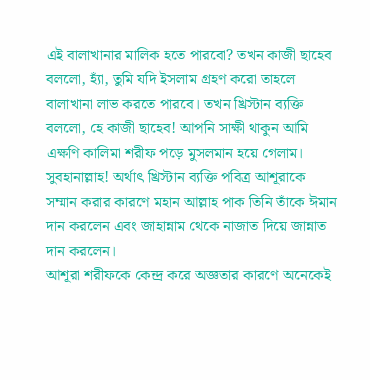এই বালাখানার মালিক হতে পারবো? তখন কাজী ছাহেব বললো, হ্যাঁ, তুমি যদি ইসলাম গ্রহণ করো তাহলে বালাখানা লাভ করতে পারবে। তখন খ্রিস্টান ব্যক্তি বললো, হে কাজী ছাহেব! আপনি সাক্ষী থাকুন আমি এক্ষণি কালিমা শরীফ পড়ে মুসলমান হয়ে গেলাম। সুবহানাল্লাহ! অর্থাৎ খ্রিস্টান ব্যক্তি পবিত্র আশূরাকে সম্মান করার কারণে মহান আল্লাহ পাক তিনি তাঁকে ঈমান দান করলেন এবং জাহান্নাম থেকে নাজাত দিয়ে জান্নাত দান করলেন।
আশূরা শরীফকে কেন্দ্র করে অজ্ঞতার কারণে অনেকেই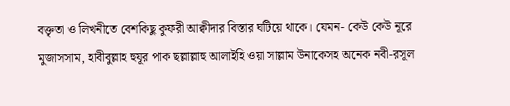বক্তৃতা ও লিখনীতে বেশকিছু কুফরী আক্বীদার বিস্তার ঘটিয়ে থাকে। যেমন- কেউ কেউ নূরে মুজাসসাম, হাবীবুল্লাহ হুযূর পাক ছল্লাল্লাহু আলাইহি ওয়া সাল্লাম উনাকেসহ অনেক নবী-রসূল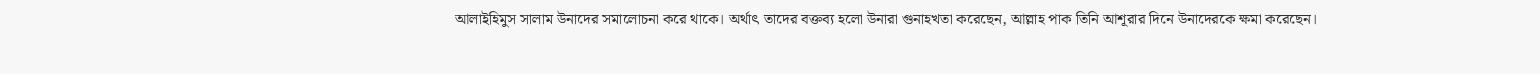আলাইহিমুস সালাম উনাদের সমালোচনা করে থাকে। অর্থাৎ তাদের বক্তব্য হলো উনারা গুনাহখতা করেছেন, আল্লাহ পাক তিনি আশূরার দিনে উনাদেরকে ক্ষমা করেছেন।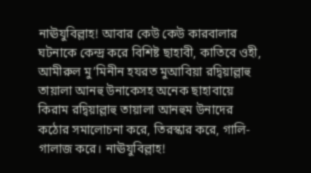নাঊযুবিল্লাহ! আবার কেউ কেউ কারবালার ঘটনাকে কেন্দ্র করে বিশিষ্ট ছাহাবী, কাতিবে ওহী, আমীরুল মু’মিনীন হযরত মুআবিয়া রদ্বিয়াল্লাহু তায়ালা আনহু উনাকেসহ অনেক ছাহাবায়ে কিরাম রদ্বিয়াল্লাহু তায়ালা আনহুম উনাদের কঠোর সমালোচনা করে, তিরস্কার করে, গালি-গালাজ করে। নাঊযুবিল্লাহ!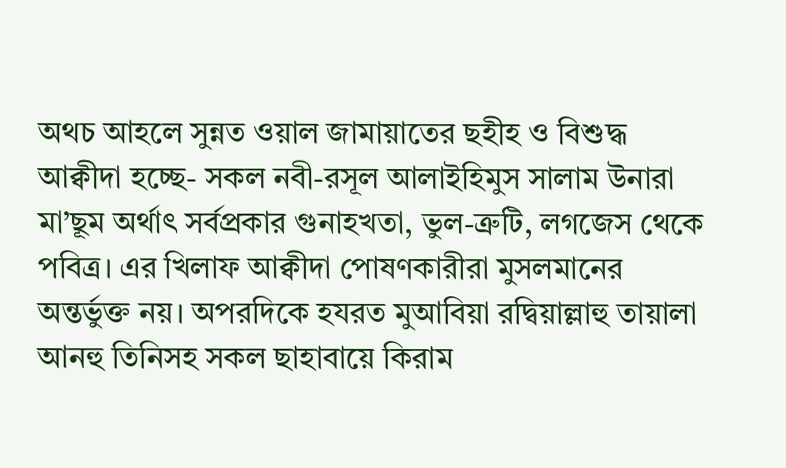অথচ আহলে সুন্নত ওয়াল জামায়াতের ছহীহ ও বিশুদ্ধ আক্বীদা হচ্ছে- সকল নবী-রসূল আলাইহিমুস সালাম উনারা মা’ছূম অর্থাৎ সর্বপ্রকার গুনাহখতা, ভুল-ত্রুটি, লগজেস থেকে পবিত্র। এর খিলাফ আক্বীদা পোষণকারীরা মুসলমানের অন্তর্ভুক্ত নয়। অপরদিকে হযরত মুআবিয়া রদ্বিয়াল্লাহু তায়ালা আনহু তিনিসহ সকল ছাহাবায়ে কিরাম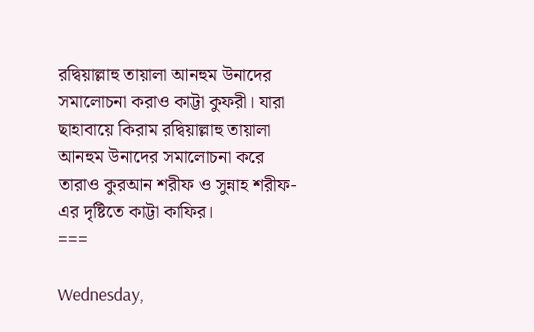রদ্বিয়াল্লাহু তায়ালা আনহুম উনাদের সমালোচনা করাও কাট্টা কুফরী। যারা ছাহাবায়ে কিরাম রদ্বিয়াল্লাহু তায়ালা আনহুম উনাদের সমালোচনা করে তারাও কুরআন শরীফ ও সুন্নাহ শরীফ-এর দৃষ্টিতে কাট্টা কাফির।
===

Wednesday,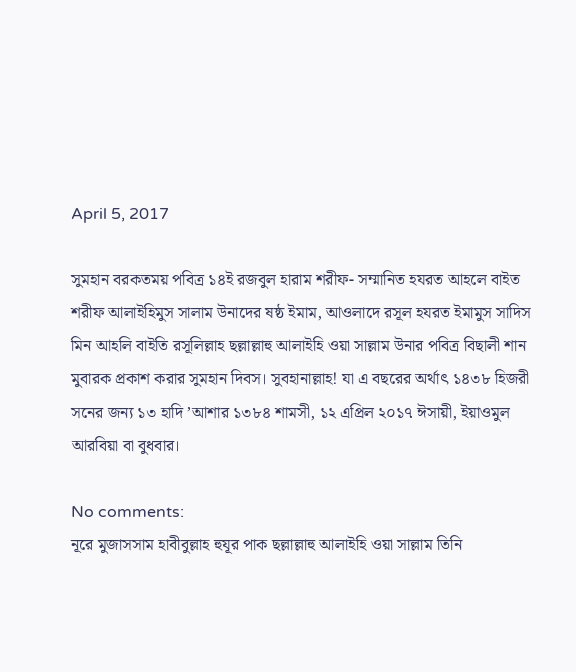April 5, 2017

সুমহান বরকতময় পবিত্র ১৪ই রজবুল হারাম শরীফ- সম্মানিত হযরত আহলে বাইত শরীফ আলাইহিমুস সালাম উনাদের ষষ্ঠ ইমাম, আওলাদে রসূল হযরত ইমামুস সাদিস মিন আহলি বাইতি রসূলিল্লাহ ছল্লাল্লাহু আলাইহি ওয়া সাল্লাম উনার পবিত্র বিছালী শান মুবারক প্রকাশ করার সুমহান দিবস। সুবহানাল্লাহ! যা এ বছরের অর্থাৎ ১৪৩৮ হিজরী সনের জন্য ১৩ হাদি ’আশার ১৩৮৪ শামসী, ১২ এপ্রিল ২০১৭ ঈসায়ী, ইয়াওমুল আরবিয়া বা বুধবার।

No comments:
নূরে মুজাসসাম হাবীবুল্লাহ হুযূর পাক ছল্লাল্লাহু আলাইহি ওয়া সাল্লাম তিনি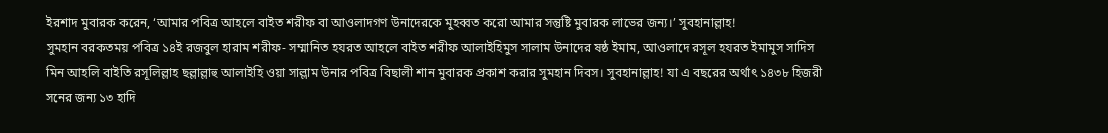ইরশাদ মুবারক করেন, ‘আমার পবিত্র আহলে বাইত শরীফ বা আওলাদগণ উনাদেরকে মুহব্বত করো আমার সন্তুষ্টি মুবারক লাভের জন্য।’ সুবহানাল্লাহ!
সুমহান বরকতময় পবিত্র ১৪ই রজবুল হারাম শরীফ- সম্মানিত হযরত আহলে বাইত শরীফ আলাইহিমুস সালাম উনাদের ষষ্ঠ ইমাম, আওলাদে রসূল হযরত ইমামুস সাদিস মিন আহলি বাইতি রসূলিল্লাহ ছল্লাল্লাহু আলাইহি ওয়া সাল্লাম উনার পবিত্র বিছালী শান মুবারক প্রকাশ করার সুমহান দিবস। সুবহানাল্লাহ! যা এ বছরের অর্থাৎ ১৪৩৮ হিজরী সনের জন্য ১৩ হাদি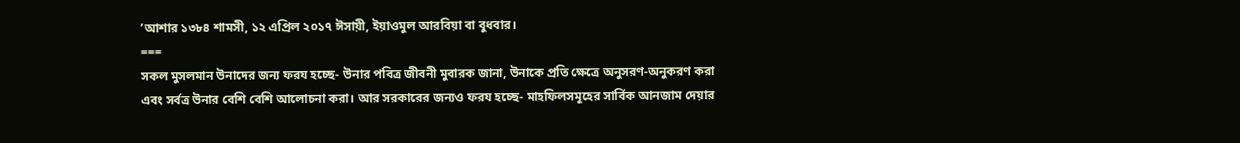’আশার ১৩৮৪ শামসী, ১২ এপ্রিল ২০১৭ ঈসায়ী, ইয়াওমুল আরবিয়া বা বুধবার।
===
সকল মুসলমান উনাদের জন্য ফরয হচ্ছে- উনার পবিত্র জীবনী মুবারক জানা, উনাকে প্রতি ক্ষেত্রে অনুসরণ-অনুকরণ করা এবং সর্বত্র উনার বেশি বেশি আলোচনা করা। আর সরকারের জন্যও ফরয হচ্ছে- মাহফিলসমূহের সার্বিক আনজাম দেয়ার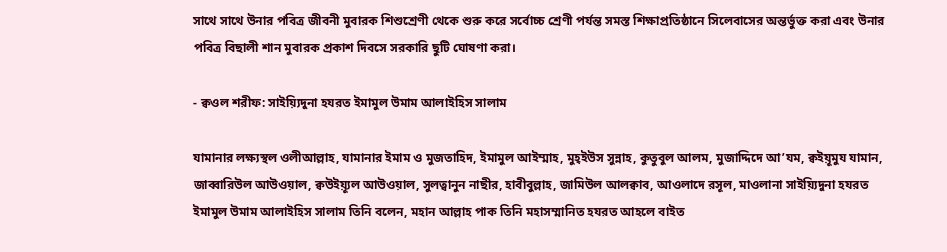সাথে সাথে উনার পবিত্র জীবনী মুবারক শিশুশ্রেণী থেকে শুরু করে সর্বোচ্চ শ্রেণী পর্যন্ত সমস্ত শিক্ষাপ্রতিষ্ঠানে সিলেবাসের অন্তর্ভুক্ত করা এবং উনার পবিত্র বিছালী শান মুবারক প্রকাশ দিবসে সরকারি ছুটি ঘোষণা করা।

- ক্বওল শরীফ: সাইয়্যিদুনা হযরত ইমামুল উমাম আলাইহিস সালাম

যামানার লক্ষ্যস্থল ওলীআল্লাহ, যামানার ইমাম ও মুজতাহিদ, ইমামুল আইম্মাহ, মুহ্ইউস সুন্নাহ, কুতুবুল আলম, মুজাদ্দিদে আ’যম, ক্বইয়ূমুয যামান, জাব্বারিউল আউওয়াল, ক্বউইয়্যূল আউওয়াল, সুলত্বানুন নাছীর, হাবীবুল্লাহ, জামিউল আলক্বাব, আওলাদে রসূল, মাওলানা সাইয়্যিদুনা হযরত ইমামুল উমাম আলাইহিস সালাম তিনি বলেন, মহান আল্লাহ পাক তিনি মহাসম্মানিত হযরত আহলে বাইত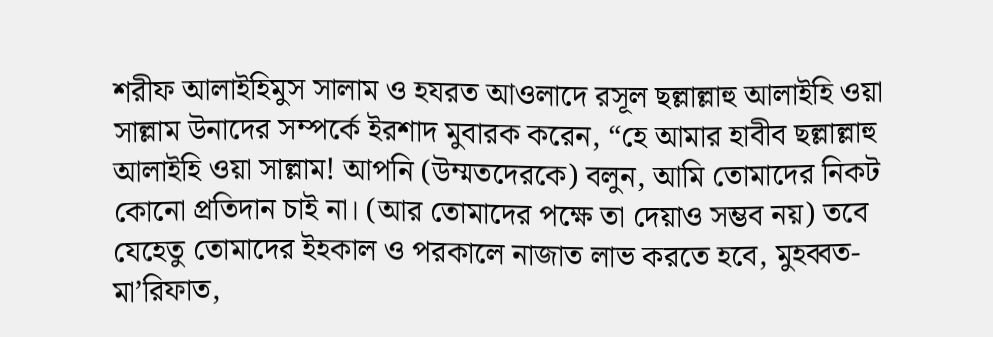শরীফ আলাইহিমুস সালাম ও হযরত আওলাদে রসূল ছল্লাল্লাহু আলাইহি ওয়া সাল্লাম উনাদের সম্পর্কে ইরশাদ মুবারক করেন, “হে আমার হাবীব ছল্লাল্লাহু আলাইহি ওয়া সাল্লাম! আপনি (উম্মতদেরকে) বলুন, আমি তোমাদের নিকট কোনো প্রতিদান চাই না। (আর তোমাদের পক্ষে তা দেয়াও সম্ভব নয়) তবে যেহেতু তোমাদের ইহকাল ও পরকালে নাজাত লাভ করতে হবে, মুহব্বত-মা’রিফাত,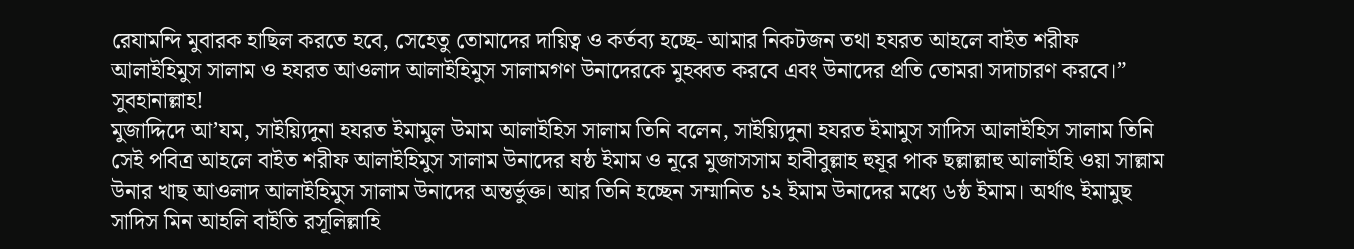রেযামন্দি মুবারক হাছিল করতে হবে, সেহেতু তোমাদের দায়িত্ব ও কর্তব্য হচ্ছে- আমার নিকটজন তথা হযরত আহলে বাইত শরীফ আলাইহিমুস সালাম ও হযরত আওলাদ আলাইহিমুস সালামগণ উনাদেরকে মুহব্বত করবে এবং উনাদের প্রতি তোমরা সদাচারণ করবে।” সুবহানাল্লাহ!
মুজাদ্দিদে আ’যম, সাইয়্যিদুনা হযরত ইমামুল উমাম আলাইহিস সালাম তিনি বলেন, সাইয়্যিদুনা হযরত ইমামুস সাদিস আলাইহিস সালাম তিনি সেই পবিত্র আহলে বাইত শরীফ আলাইহিমুস সালাম উনাদের ষষ্ঠ ইমাম ও নূরে মুজাসসাম হাবীবুল্লাহ হুযূর পাক ছল্লাল্লাহু আলাইহি ওয়া সাল্লাম উনার খাছ আওলাদ আলাইহিমুস সালাম উনাদের অন্তর্ভুক্ত। আর তিনি হচ্ছেন সম্মানিত ১২ ইমাম উনাদের মধ্যে ৬ষ্ঠ ইমাম। অর্থাৎ ইমামুছ সাদিস মিন আহলি বাইতি রসূলিল্লাহি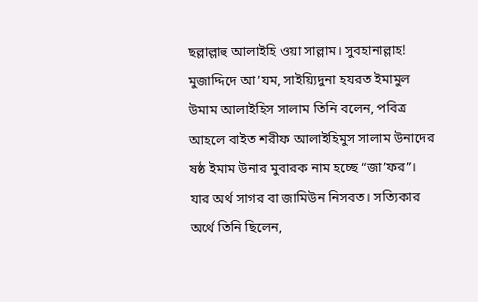ছল্লাল্লাহু আলাইহি ওয়া সাল্লাম। সুবহানাল্লাহ! মুজাদ্দিদে আ’যম, সাইয়্যিদুনা হযরত ইমামুল উমাম আলাইহিস সালাম তিনি বলেন, পবিত্র আহলে বাইত শরীফ আলাইহিমুস সালাম উনাদের ষষ্ঠ ইমাম উনার মুবারক নাম হচ্ছে “জা’ফর”। যার অর্থ সাগর বা জামিউন নিসবত। সত্যিকার অর্থে তিনি ছিলেন,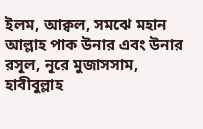ইলম, আক্বল, সমঝে মহান আল্লাহ পাক উনার এবং উনার রসূল, নূরে মুজাসসাম, হাবীবুল্লাহ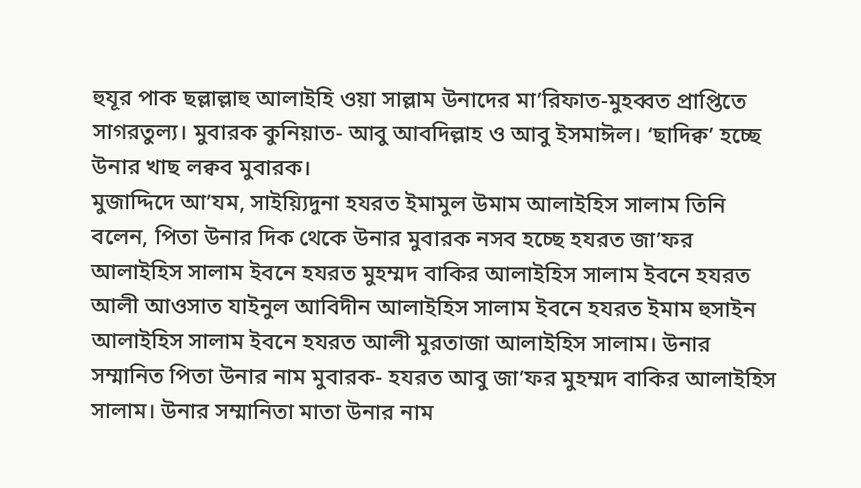হুযূর পাক ছল্লাল্লাহু আলাইহি ওয়া সাল্লাম উনাদের মা’রিফাত-মুহব্বত প্রাপ্তিতে সাগরতুল্য। মুবারক কুনিয়াত- আবু আবদিল্লাহ ও আবু ইসমাঈল। ‘ছাদিক্ব’ হচ্ছে উনার খাছ লক্বব মুবারক।
মুজাদ্দিদে আ’যম, সাইয়্যিদুনা হযরত ইমামুল উমাম আলাইহিস সালাম তিনি বলেন, পিতা উনার দিক থেকে উনার মুবারক নসব হচ্ছে হযরত জা’ফর আলাইহিস সালাম ইবনে হযরত মুহম্মদ বাকির আলাইহিস সালাম ইবনে হযরত আলী আওসাত যাইনুল আবিদীন আলাইহিস সালাম ইবনে হযরত ইমাম হুসাইন আলাইহিস সালাম ইবনে হযরত আলী মুরতাজা আলাইহিস সালাম। উনার সম্মানিত পিতা উনার নাম মুবারক- হযরত আবু জা’ফর মুহম্মদ বাকির আলাইহিস সালাম। উনার সম্মানিতা মাতা উনার নাম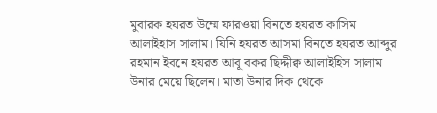মুবারক হযরত উম্মে ফারওয়া বিনতে হযরত কাসিম আলাইহাস সালাম। যিনি হযরত আসমা বিনতে হযরত আব্দুর রহমান ইবনে হযরত আবূ বকর ছিদ্দীক্ব আলাইহিস সালাম উনার মেয়ে ছিলেন। মাতা উনার দিক থেকে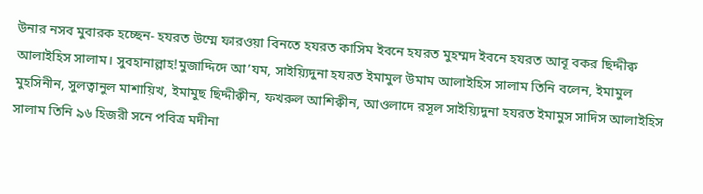উনার নসব মুবারক হচ্ছেন- হযরত উম্মে ফারওয়া বিনতে হযরত কাসিম ইবনে হযরত মুহম্মদ ইবনে হযরত আবূ বকর ছিদ্দীক্ব আলাইহিস সালাম। সুবহানাল্লাহ!মুজাদ্দিদে আ’যম, সাইয়্যিদুনা হযরত ইমামুল উমাম আলাইহিস সালাম তিনি বলেন, ইমামুল মুহসিনীন, সুলত্বানুল মাশায়িখ, ইমামুছ ছিদ্দীক্বীন, ফখরুল আশিক্বীন, আওলাদে রসূল সাইয়্যিদুনা হযরত ইমামুস সাদিস আলাইহিস সালাম তিনি ৯৬ হিজরী সনে পবিত্র মদীনা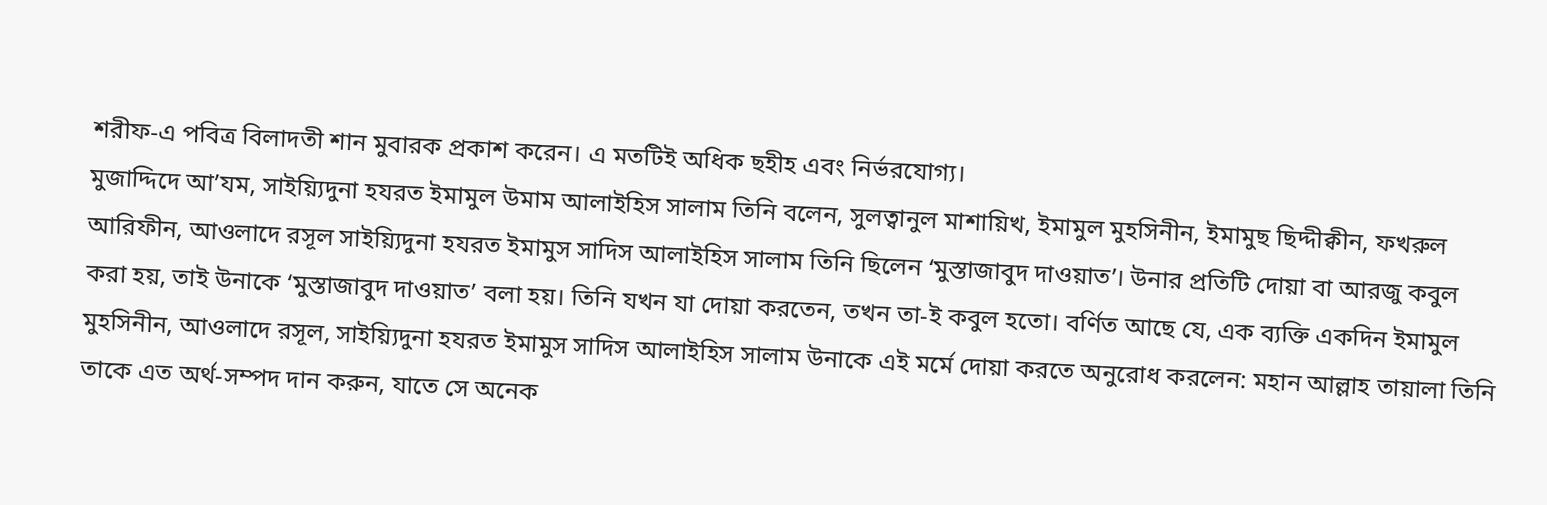শরীফ-এ পবিত্র বিলাদতী শান মুবারক প্রকাশ করেন। এ মতটিই অধিক ছহীহ এবং নির্ভরযোগ্য।
মুজাদ্দিদে আ’যম, সাইয়্যিদুনা হযরত ইমামুল উমাম আলাইহিস সালাম তিনি বলেন, সুলত্বানুল মাশায়িখ, ইমামুল মুহসিনীন, ইমামুছ ছিদ্দীক্বীন, ফখরুল আরিফীন, আওলাদে রসূল সাইয়্যিদুনা হযরত ইমামুস সাদিস আলাইহিস সালাম তিনি ছিলেন ‘মুস্তাজাবুদ দাওয়াত’। উনার প্রতিটি দোয়া বা আরজু কবুল করা হয়, তাই উনাকে ‘মুস্তাজাবুদ দাওয়াত’ বলা হয়। তিনি যখন যা দোয়া করতেন, তখন তা-ই কবুল হতো। বর্ণিত আছে যে, এক ব্যক্তি একদিন ইমামুল মুহসিনীন, আওলাদে রসূল, সাইয়্যিদুনা হযরত ইমামুস সাদিস আলাইহিস সালাম উনাকে এই মর্মে দোয়া করতে অনুরোধ করলেন: মহান আল্লাহ তায়ালা তিনি তাকে এত অর্থ-সম্পদ দান করুন, যাতে সে অনেক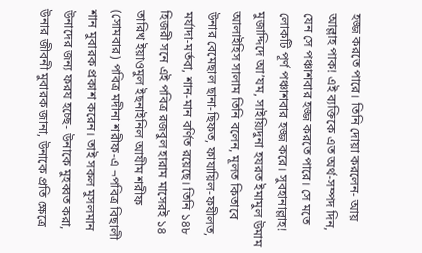হজ্জ করতে পারে। তিনি দোয়া করলেন- আয় আল্লাহ পাক! এই ব্যক্তিকে এত অর্থ-সম্পদ দিন, যেন সে পঞ্চাশবার হজ্জ করতে পারে। সে মতে লোকটি পূর্ণ পঞ্চাশবার হজ্জ করে। সুবহানাল্লাহ!
মুজাদ্দিদে আ’যম, সাইয়্যিদুনা হযরত ইমামুল উমাম আলাইহিস সালাম তিনি বলেন, মূলত কিতাবে উনার বেমেছাল ছানা-ছিফত, ফাযায়িল-ফযীলত, মর্যাদা-মর্তবা, শান-মান বর্ণিত রয়েছে। তিনি ১৪৮ হিজরী সনে এই পবিত্র রজবুল হারাম মাসেরই ১৪ তারিখ ইয়াওমুল ইছনাইনিল আযীম শরীফ (সোমবার) পবিত্র মদীনা শরীফ-এ ¬পবিত্র বিছালী শান মুবারক প্রকাশ করেন। তাই সকল মুসলমান উনাদের জন্য ফরয হচ্ছে- উনাকে মুহব্বত করা, উনার জীবনী মুবারক জানা, উনাকে প্রতি ক্ষেত্রে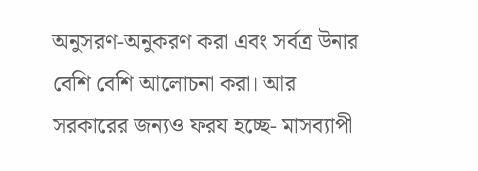অনুসরণ-অনুকরণ করা এবং সর্বত্র উনার বেশি বেশি আলোচনা করা। আর সরকারের জন্যও ফরয হচ্ছে- মাসব্যাপী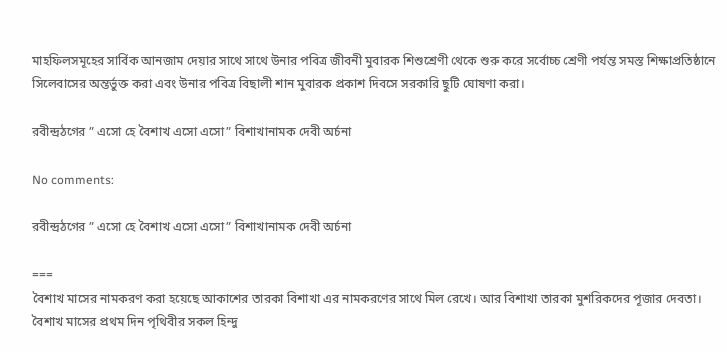মাহফিলসমূহের সার্বিক আনজাম দেয়ার সাথে সাথে উনার পবিত্র জীবনী মুবারক শিশুশ্রেণী থেকে শুরু করে সর্বোচ্চ শ্রেণী পর্যন্ত সমস্ত শিক্ষাপ্রতিষ্ঠানে সিলেবাসের অন্তর্ভুক্ত করা এবং উনার পবিত্র বিছালী শান মুবারক প্রকাশ দিবসে সরকারি ছুটি ঘোষণা করা।

রবীন্দ্রঠগের ” এসো হে বৈশাখ এসো এসো” বিশাখানামক দেবী অর্চনা

No comments:

রবীন্দ্রঠগের ” এসো হে বৈশাখ এসো এসো” বিশাখানামক দেবী অর্চনা

===
বৈশাখ মাসের নামকরণ করা হয়েছে আকাশের তারকা বিশাখা এর নামকরণের সাথে মিল রেখে। আর বিশাখা তারকা মুশরিকদের পূজার দেবতা। বৈশাখ মাসের প্রথম দিন পৃথিবীর সকল হিন্দু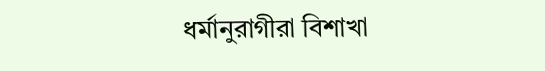ধর্মানুরাগীরা বিশাখা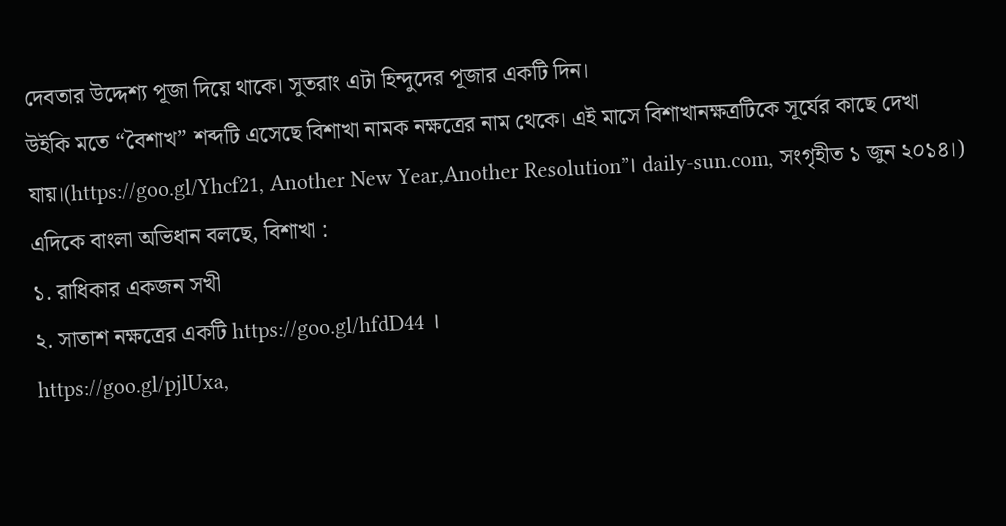দেবতার উদ্দেশ্য পূজা দিয়ে থাকে। সুতরাং এটা হিন্দুদের পূজার একটি দিন।
উইকি মতে “বৈশাখ” শব্দটি এসেছে বিশাখা নামক নক্ষত্রের নাম থেকে। এই মাসে বিশাখানক্ষত্রটিকে সূর্যের কাছে দেখা যায়।(https://goo.gl/Yhcf21, Another New Year,Another Resolution”। daily-sun.com, সংগৃহীত ১ জুন ২০১৪।)
এদিকে বাংলা অভিধান বলছে, বিশাখা :
১. রাধিকার একজন সখী
২. সাতাশ নক্ষত্রের একটি https://goo.gl/hfdD44 ।
https://goo.gl/pjlUxa,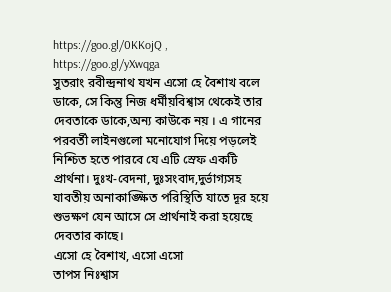https://goo.gl/0KKojQ , https://goo.gl/yXwqga
সুতরাং রবীন্দ্রনাথ যখন এসো হে বৈশাখ বলে ডাকে, সে কিন্তু নিজ ধর্মীয়বিশ্বাস থেকেই তার দেবতাকে ডাকে,অন্য কাউকে নয় । এ গানের পরবর্তী লাইনগুলো মনোযোগ দিয়ে পড়লেই নিশ্চিত হতে পারবে যে এটি স্রেফ একটি প্রার্থনা। দুঃখ-বেদনা, দুঃসংবাদ,দুর্ভাগ্যসহ যাবতীয় অনাকাঙ্ক্ষিত পরিস্থিতি যাতে দূর হয়ে শুভক্ষণ যেন আসে সে প্রার্থনাই করা হয়েছে দেবতার কাছে।
এসো হে বৈশাখ, এসো এসো
তাপস নিঃশ্বাস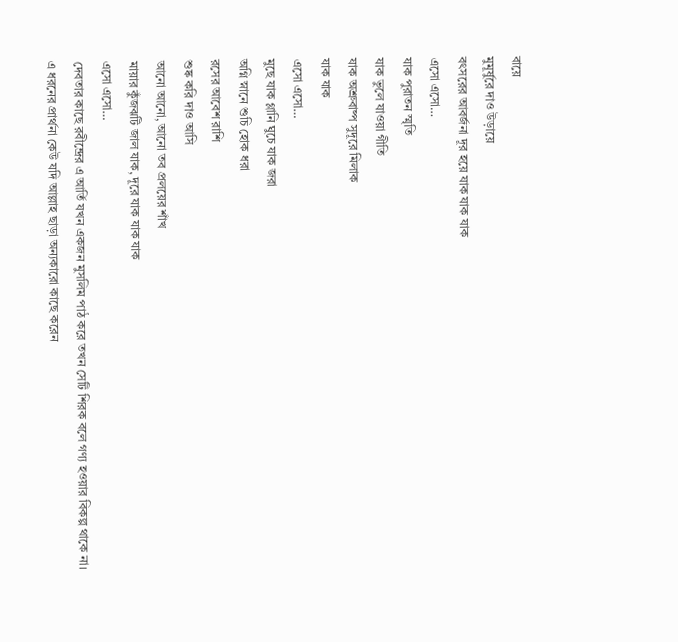বায়ে
মুমূর্ষুরে দাও উড়ায়ে
বৎসরের আবর্জনা দূর হয়ে যাক যাক যাক
এসো এসো…
যাক পুরাতন স্মৃতি
যাক ভুলে যাওয়া গীতি
যাক অশ্রুবাষ্প সুদূরে মিলাক
যাক যাক
এসো এসো…
মুছে যাক গ্লানি ঘুচে যাক জরা
অগ্নি স্নানে শুচি হোক ধরা
রসের আবেশ রাশি
শুষ্ক করি দাও আসি
আনো আনো, আনো তব প্রলয়ের শাঁখ
মায়ার কুঁজঝটি জাল যাক, দূরে যাক যাক যাক
এসো এসো…
দেবতার কাছে রবীন্দ্রের এ আর্তি যখন একজন মুসলিম পাঠ করে তখন সেটি শিরক বলে গণ্য হওয়ার বিকল্প থাকে না।
এ ধরনের প্রার্থনা কেউ যদি আল্লাহ ছাড়া অন্যকারো কাছে করেন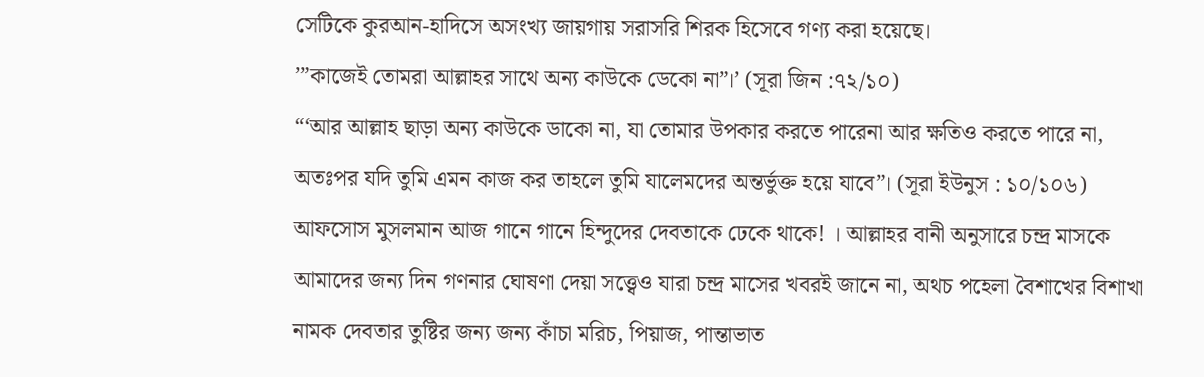সেটিকে কুরআন-হাদিসে অসংখ্য জায়গায় সরাসরি শিরক হিসেবে গণ্য করা হয়েছে।
’”কাজেই তোমরা আল্লাহর সাথে অন্য কাউকে ডেকো না”।’ (সূরা জিন :৭২/১০)
“‘আর আল্লাহ ছাড়া অন্য কাউকে ডাকো না, যা তোমার উপকার করতে পারেনা আর ক্ষতিও করতে পারে না, অতঃপর যদি তুমি এমন কাজ কর তাহলে তুমি যালেমদের অন্তর্ভুক্ত হয়ে যাবে”। (সূরা ইউনুস : ১০/১০৬)
আফসোস মুসলমান আজ গানে গানে হিন্দুদের দেবতাকে ঢেকে থাকে! । আল্লাহর বানী অনুসারে চন্দ্র মাসকে আমাদের জন্য দিন গণনার ঘোষণা দেয়া সত্ত্বেও যারা চন্দ্র মাসের খবরই জানে না, অথচ পহেলা বৈশাখের বিশাখা নামক দেবতার তুষ্টির জন্য জন্য কাঁচা মরিচ, পিয়াজ, পান্তাভাত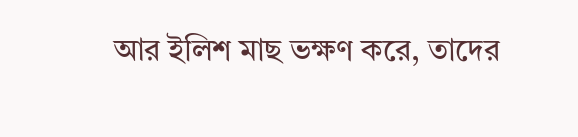আর ইলিশ মাছ ভক্ষণ করে, তাদের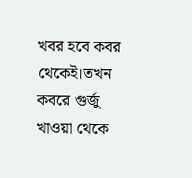খবর হবে কবর থেকেই।তখন কবরে গুর্জু খাওয়া থেকে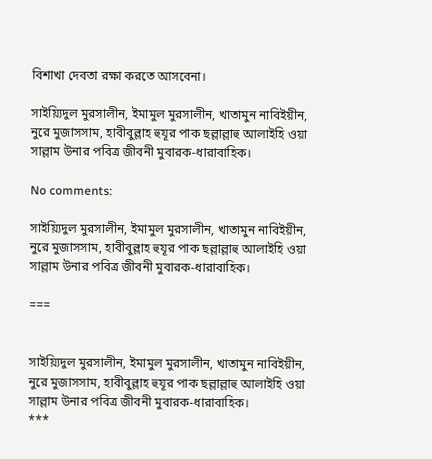বিশাখা দেবতা রক্ষা করতে আসবেনা।

সাইয়্যিদুল মুরসালীন, ইমামুল মুরসালীন, খাতামুন নাবিইয়ীন, নুরে মুজাসসাম, হাবীবুল্লাহ হুযূর পাক ছল্লাল্লাহু আলাইহি ওয়া সাল্লাম উনার পবিত্র জীবনী মুবারক-ধারাবাহিক।

No comments:

সাইয়্যিদুল মুরসালীন, ইমামুল মুরসালীন, খাতামুন নাবিইয়ীন, নুরে মুজাসসাম, হাবীবুল্লাহ হুযূর পাক ছল্লাল্লাহু আলাইহি ওয়া সাল্লাম উনার পবিত্র জীবনী মুবারক-ধারাবাহিক।

===


সাইয়্যিদুল মুরসালীন, ইমামুল মুরসালীন, খাতামুন নাবিইয়ীন, নুরে মুজাসসাম, হাবীবুল্লাহ হুযূর পাক ছল্লাল্লাহু আলাইহি ওয়া সাল্লাম উনার পবিত্র জীবনী মুবারক-ধারাবাহিক।
***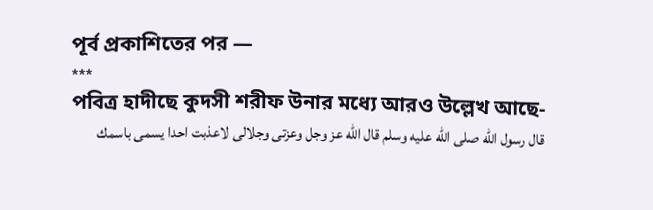পূর্ব প্রকাশিতের পর —
***
পবিত্র হাদীছে কুদসী শরীফ উনার মধ্যে আরও উল্লেখ আছে-
قال رسول الله صلى الله عليه وسلم قال الله عز وجل وعزتى وجلالى لاعذبت احدا يسمى باسمك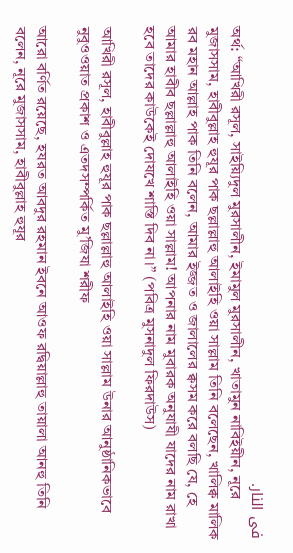فى النار.
অর্থ: “আখিরী রসূল, সাইয়্যিদুল মুরসালীন, ইমামুল মুরসালীন, খাতামুন নাবিইয়ীন, নূরে মুজাসসাম, হাবীবুল্লাহ হুযূর পাক ছল্লাল্লাহু আলাইহি ওয়া সাল্লাম তিনি বলেছেন, খালিক্ব মালিক রব মহান আল্লাহ পাক তিনি বলেন, আমার ইজ্জত ও জালালের ক্বসম করে বলছি যে, হে আমার হাবীব ছল্লাল্লাহু আলাইহি ওয়া সাল্লাম! আপনার নাম মুবারক অনুযাযী যাদের নাম রাখা হবে তাদের কাউকেই দোযখে শাস্তি দিব না।” (পবিত্র মুসনাদুল ফিরদাউস)

আখিরী রসূল, হাবীবুল্লাহ হুযূর পাক ছল্লাল্লাহু আলাইহি ওয়া সাল্লাম উনার আনুষ্ঠানিকভাবে নুবুওওয়াত প্রকাশ ও এতদসম্পর্কিত মু’জিযা শরীফ

আরো বর্ণিত রয়েছে, হযরত আবদুর রহমান ইবনে আওফ রদ্বিয়াল্লাহু তায়ালা আনহু তিনি বলেন, নূরে মুজাসসাম, হাবীবুল্লাহ হুযূর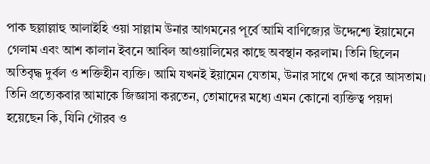পাক ছল্লাল্লাহু আলাইহি ওয়া সাল্লাম উনার আগমনের পূর্বে আমি বাণিজ্যের উদ্দেশ্যে ইয়ামেনে গেলাম এবং আশ কালান ইবনে আবিল আওয়ালিমের কাছে অবস্থান করলাম। তিনি ছিলেন অতিবৃদ্ধ দুর্বল ও শক্তিহীন ব্যক্তি। আমি যখনই ইয়ামেন যেতাম, উনার সাথে দেখা করে আসতাম। তিনি প্রত্যেকবার আমাকে জিজ্ঞাসা করতেন, তোমাদের মধ্যে এমন কোনো ব্যক্তিত্ব পয়দা হয়েছেন কি, যিনি গৌরব ও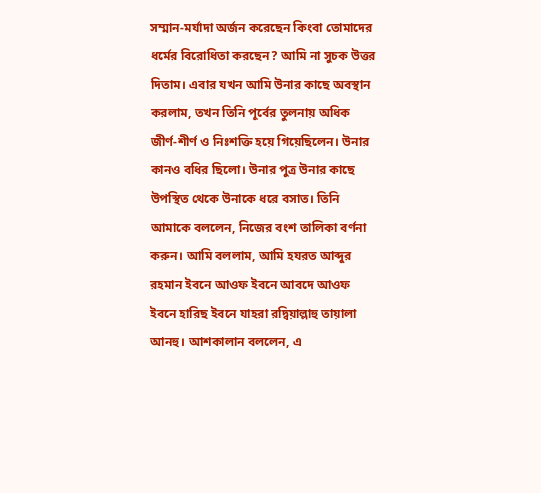সম্মান-মর্যাদা অর্জন করেছেন কিংবা তোমাদের ধর্মের বিরোধিতা করছেন? আমি না সুচক উত্তর দিতাম। এবার যখন আমি উনার কাছে অবস্থান করলাম, তখন তিনি পূর্বের তুলনায় অধিক জীর্ণ-শীর্ণ ও নিঃশক্তি হয়ে গিয়েছিলেন। উনার কানও বধির ছিলো। উনার পুত্র উনার কাছে উপস্থিত থেকে উনাকে ধরে বসাত। তিনি আমাকে বললেন, নিজের বংশ তালিকা বর্ণনা করুন। আমি বললাম, আমি হযরত আব্দুর রহমান ইবনে আওফ ইবনে আবদে আওফ ইবনে হারিছ ইবনে যাহরা রদ্বিয়াল্লাহু তায়ালা আনহু। আশকালান বললেন, এ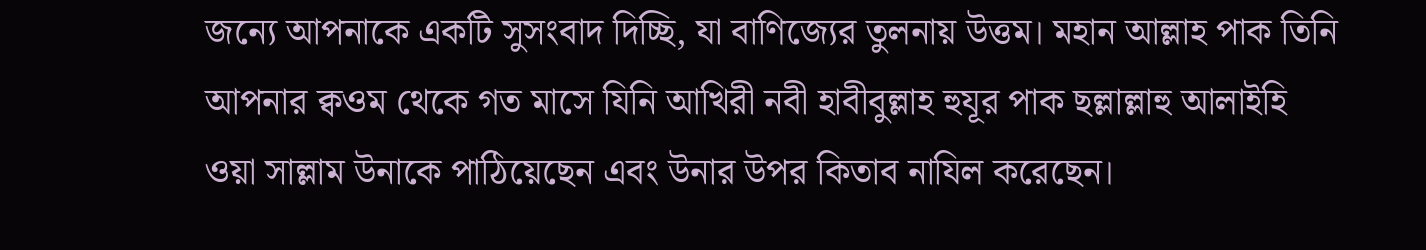জন্যে আপনাকে একটি সুসংবাদ দিচ্ছি, যা বাণিজ্যের তুলনায় উত্তম। মহান আল্লাহ পাক তিনি আপনার ক্বওম থেকে গত মাসে যিনি আখিরী নবী হাবীবুল্লাহ হুযূর পাক ছল্লাল্লাহু আলাইহি ওয়া সাল্লাম উনাকে পাঠিয়েছেন এবং উনার উপর কিতাব নাযিল করেছেন।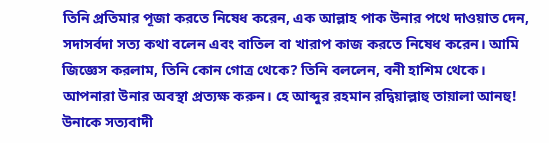তিনি প্রতিমার পূজা করতে নিষেধ করেন, এক আল্লাহ পাক উনার পথে দাওয়াত দেন, সদাসর্বদা সত্য কথা বলেন এবং বাতিল বা খারাপ কাজ করতে নিষেধ করেন। আমি জিজ্ঞেস করলাম, তিনি কোন গোত্র থেকে? তিনি বললেন, বনী হাশিম থেকে। আপনারা উনার অবস্থা প্রত্যক্ষ করুন। হে আব্দুর রহমান রদ্বিয়াল্লাহু তায়ালা আনহু! উনাকে সত্যবাদী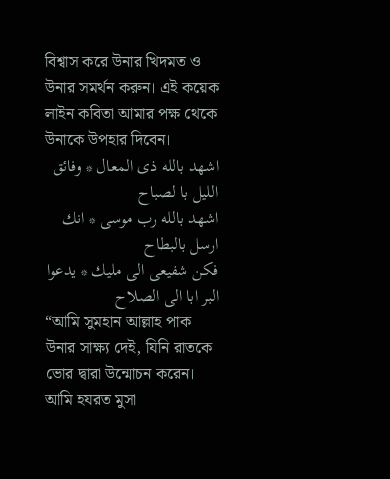বিশ্বাস করে উনার খিদমত ও উনার সমর্থন করুন। এই কয়েক লাইন কবিতা আমার পক্ষ থেকে উনাকে উপহার দিবেন।
اشهد بالله ذى المعال * وفائق الليل با لصباح
اشهد بالله رب موسى * انك ارسل بالبطاح
فكن شفيعى الى مليك * يدعوا البر ابا الى الصلاح
“আমি সুমহান আল্লাহ পাক উনার সাক্ষ্য দেই, যিনি রাতকে ভোর দ্বারা উন্মোচন করেন। আমি হযরত মুসা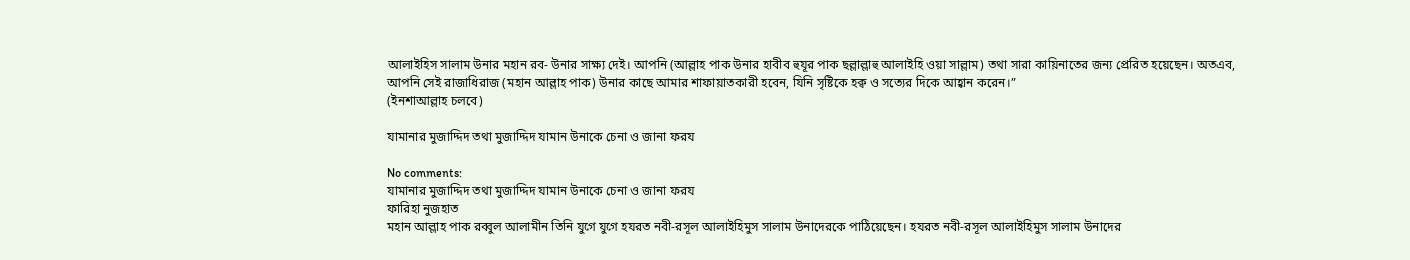আলাইহিস সালাম উনার মহান রব- উনার সাক্ষ্য দেই। আপনি (আল্লাহ পাক উনার হাবীব হুযূর পাক ছল্লাল্লাহু আলাইহি ওয়া সাল্লাম) তথা সারা কায়িনাতের জন্য প্রেরিত হয়েছেন। অতএব, আপনি সেই রাজাধিরাজ (মহান আল্লাহ পাক) উনার কাছে আমার শাফায়াতকারী হবেন, যিনি সৃষ্টিকে হক্ব ও সত্যের দিকে আহ্বান করেন।”
(ইনশাআল্লাহ চলবে)

যামানার মুজাদ্দিদ তথা মুজাদ্দিদ যামান উনাকে চেনা ও জানা ফরয

No comments:
যামানার মুজাদ্দিদ তথা মুজাদ্দিদ যামান উনাকে চেনা ও জানা ফরয
ফারিহা নুজহাত
মহান আল্লাহ পাক রব্বুল আলামীন তিনি যুগে যুগে হযরত নবী-রসূল আলাইহিমুস সালাম উনাদেরকে পাঠিয়েছেন। হযরত নবী-রসূল আলাইহিমুস সালাম উনাদের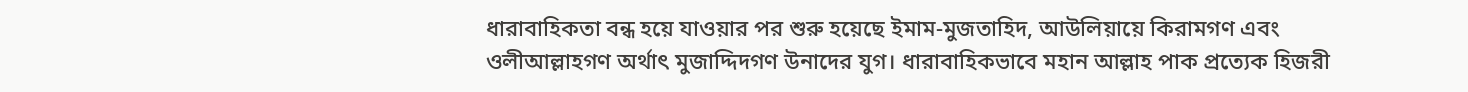ধারাবাহিকতা বন্ধ হয়ে যাওয়ার পর শুরু হয়েছে ইমাম-মুজতাহিদ, আউলিয়ায়ে কিরামগণ এবং ওলীআল্লাহগণ অর্থাৎ মুজাদ্দিদগণ উনাদের যুগ। ধারাবাহিকভাবে মহান আল্লাহ পাক প্রত্যেক হিজরী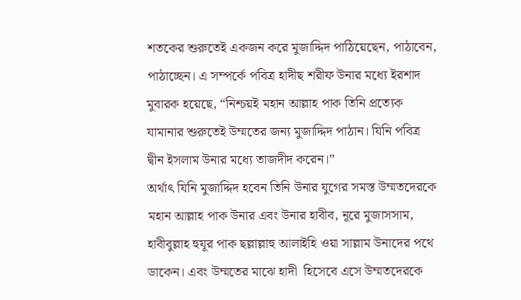শতকের শুরুতেই একজন করে মুজাদ্দিদ পাঠিয়েছেন, পাঠাবেন, পাঠাচ্ছেন। এ সম্পর্কে পবিত্র হাদীছ শরীফ উনার মধ্যে ইরশাদ মুবারক হয়েছে, “নিশ্চয়ই মহান আল্লাহ পাক তিনি প্রত্যেক যামানার শুরুতেই উম্মতের জন্য মুজাদ্দিদ পাঠান। যিনি পবিত্র দ্বীন ইসলাম উনার মধ্যে তাজদীদ করেন।”
অর্থাৎ যিনি মুজাদ্দিদ হবেন তিনি উনার যুগের সমস্ত উম্মতদেরকে মহান আল্লাহ পাক উনার এবং উনার হাবীব, নূরে মুজাসসাম, হাবীবুল্লাহ হুযূর পাক ছল্লাল্লাহু আলাইহি ওয়া সাল্লাম উনাদের পথে ডাকেন। এবং উম্মতের মাঝে হাদী  হিসেবে এসে উম্মতদেরকে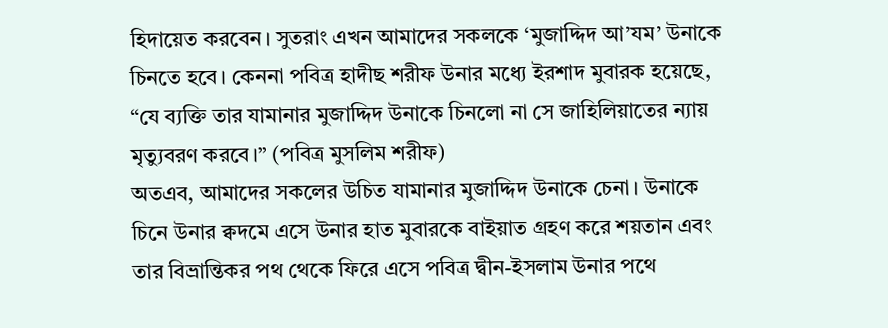হিদায়েত করবেন। সুতরাং এখন আমাদের সকলকে ‘মুজাদ্দিদ আ’যম’ উনাকে চিনতে হবে। কেননা পবিত্র হাদীছ শরীফ উনার মধ্যে ইরশাদ মুবারক হয়েছে, “যে ব্যক্তি তার যামানার মুজাদ্দিদ উনাকে চিনলো না সে জাহিলিয়াতের ন্যায় মৃত্যুবরণ করবে।” (পবিত্র মুসলিম শরীফ)
অতএব, আমাদের সকলের উচিত যামানার মুজাদ্দিদ উনাকে চেনা। উনাকে চিনে উনার ক্বদমে এসে উনার হাত মুবারকে বাইয়াত গ্রহণ করে শয়তান এবং তার বিভ্রান্তিকর পথ থেকে ফিরে এসে পবিত্র দ্বীন-ইসলাম উনার পথে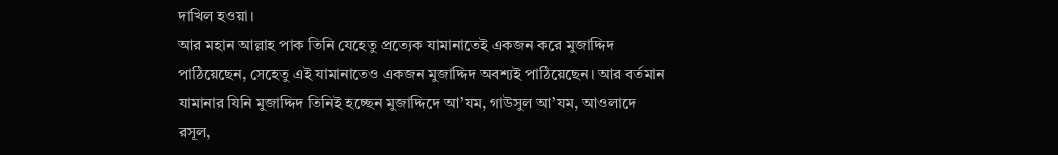দাখিল হওয়া।
আর মহান আল্লাহ পাক তিনি যেহেতু প্রত্যেক যামানাতেই একজন করে মুজাদ্দিদ পাঠিয়েছেন, সেহেতু এই যামানাতেও একজন মুজাদ্দিদ অবশ্যই পাঠিয়েছেন। আর বর্তমান যামানার যিনি মুজাদ্দিদ তিনিই হচ্ছেন মুজাদ্দিদে আ’যম, গাউসুল আ’যম, আওলাদে রসূল,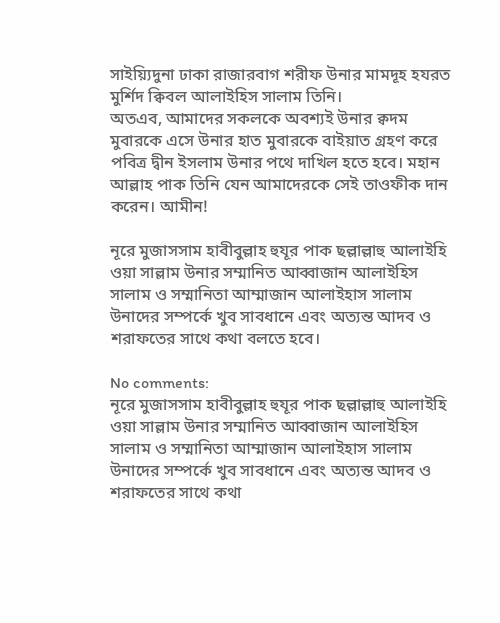সাইয়্যিদুনা ঢাকা রাজারবাগ শরীফ উনার মামদূহ হযরত মুর্শিদ ক্বিবল আলাইহিস সালাম তিনি।
অতএব, আমাদের সকলকে অবশ্যই উনার ক্বদম মুবারকে এসে উনার হাত মুবারকে বাইয়াত গ্রহণ করে পবিত্র দ্বীন ইসলাম উনার পথে দাখিল হতে হবে। মহান আল্লাহ পাক তিনি যেন আমাদেরকে সেই তাওফীক দান করেন। আমীন!

নূরে মুজাসসাম হাবীবুল্লাহ হুযূর পাক ছল্লাল্লাহু আলাইহি ওয়া সাল্লাম উনার সম্মানিত আব্বাজান আলাইহিস সালাম ও সম্মানিতা আম্মাজান আলাইহাস সালাম উনাদের সম্পর্কে খুব সাবধানে এবং অত্যন্ত আদব ও শরাফতের সাথে কথা বলতে হবে।

No comments:
নূরে মুজাসসাম হাবীবুল্লাহ হুযূর পাক ছল্লাল্লাহু আলাইহি ওয়া সাল্লাম উনার সম্মানিত আব্বাজান আলাইহিস সালাম ও সম্মানিতা আম্মাজান আলাইহাস সালাম উনাদের সম্পর্কে খুব সাবধানে এবং অত্যন্ত আদব ও শরাফতের সাথে কথা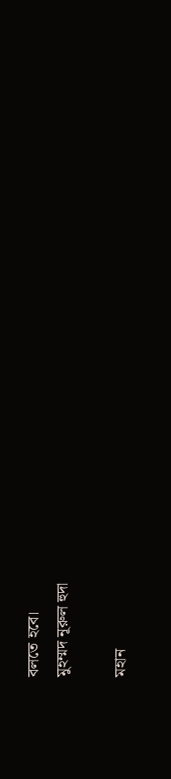বলতে হবে।
মুহম্মদ নূরুল হুদা

মহান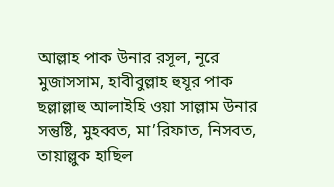আল্লাহ পাক উনার রসূল, নূরে মুজাসসাম, হাবীবুল্লাহ হুযূর পাক ছল্লাল্লাহু আলাইহি ওয়া সাল্লাম উনার সন্তুষ্টি, মুহব্বত, মা’রিফাত, নিসবত, তায়াল্লুক হাছিল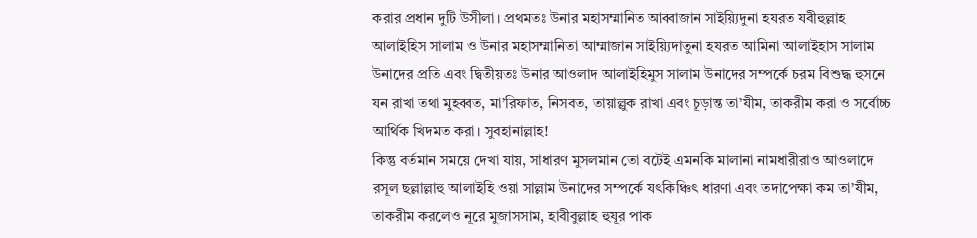করার প্রধান দুটি উসীলা। প্রথমতঃ উনার মহাসম্মানিত আব্বাজান সাইয়্যিদুনা হযরত যবীহুল্লাহ আলাইহিস সালাম ও উনার মহাসম্মানিতা আম্মাজান সাইয়্যিদাতুনা হযরত আমিনা আলাইহাস সালাম উনাদের প্রতি এবং দ্বিতীয়তঃ উনার আওলাদ আলাইহিমুস সালাম উনাদের সম্পর্কে চরম বিশুদ্ধ হুসনে যন রাখা তথা মুহব্বত, মা’রিফাত, নিসবত, তায়াল্লুক রাখা এবং চূড়ান্ত তা’যীম, তাকরীম করা ও সর্বোচ্চ আর্থিক খিদমত করা। সুবহানাল্লাহ!
কিন্তু বর্তমান সময়ে দেখা যায়, সাধারণ মুসলমান তো বটেই এমনকি মালানা নামধারীরাও আওলাদে রসূল ছল্লাল্লাহু আলাইহি ওয়া সাল্লাম উনাদের সম্পর্কে যৎকিঞ্চিৎ ধারণা এবং তদাপেক্ষা কম তা’যীম, তাকরীম করলেও নূরে মুজাসসাম, হাবীবুল্লাহ হুযূর পাক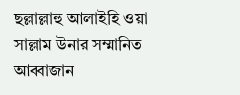ছল্লাল্লাহু আলাইহি ওয়া সাল্লাম উনার সম্মানিত আব্বাজান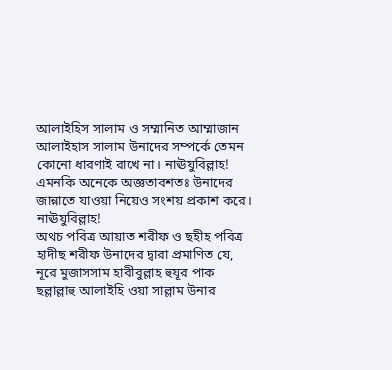আলাইহিস সালাম ও সম্মানিত আম্মাজান আলাইহাস সালাম উনাদের সম্পর্কে তেমন কোনো ধারণাই রাখে না। নাঊযুবিল্লাহ! এমনকি অনেকে অজ্ঞতাবশতঃ উনাদের জান্নাতে যাওয়া নিয়েও সংশয় প্রকাশ করে। নাঊযুবিল্লাহ!
অথচ পবিত্র আয়াত শরীফ ও ছহীহ পবিত্র হাদীছ শরীফ উনাদের দ্বারা প্রমাণিত যে, নূরে মুজাসসাম হাবীবুল্লাহ হুযূর পাক ছল্লাল্লাহু আলাইহি ওয়া সাল্লাম উনার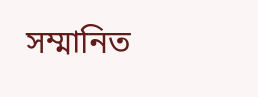সম্মানিত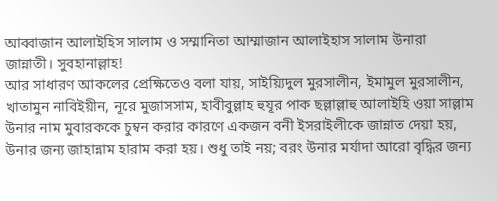আব্বাজান আলাইহিস সালাম ও সম্মানিতা আম্মাজান আলাইহাস সালাম উনারা জান্নাতী। সুবহানাল্লাহ!
আর সাধারণ আকলের প্রেক্ষিতেও বলা যায়, সাইয়্যিদুল মুরসালীন, ইমামুল মুরসালীন, খাতামুন নাবিইয়ীন, নূরে মুজাসসাম, হাবীবুল্লাহ হুযূর পাক ছল্লাল্লাহু আলাইহি ওয়া সাল্লাম উনার নাম মুবারককে চুম্বন করার কারণে একজন বনী ইসরাইলীকে জান্নাত দেয়া হয়, উনার জন্য জাহান্নাম হারাম করা হয়। শুধু তাই নয়; বরং উনার মর্যাদা আরো বৃদ্ধির জন্য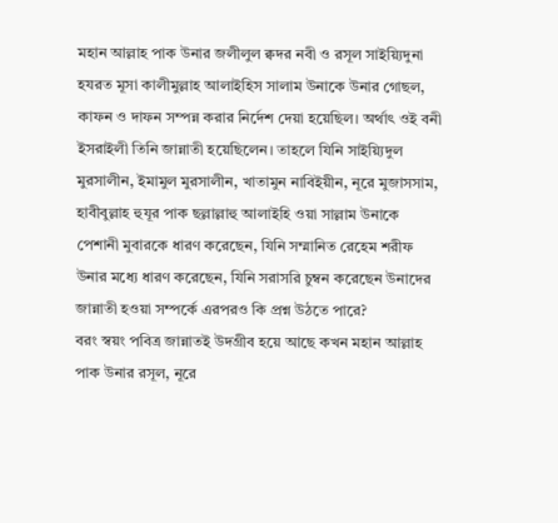মহান আল্লাহ পাক উনার জলীলুল ক্বদর নবী ও রসূল সাইয়্যিদুনা হযরত মূসা কালীমুল্লাহ আলাইহিস সালাম উনাকে উনার গোছল, কাফন ও দাফন সম্পন্ন করার নির্দেশ দেয়া হয়েছিল। অর্থাৎ ওই বনী ইসরাইলী তিনি জান্নাতী হয়েছিলেন। তাহলে যিনি সাইয়্যিদুল মুরসালীন, ইমামুল মুরসালীন, খাতামুন নাবিইয়ীন, নূরে মুজাসসাম, হাবীবুল্লাহ হুযূর পাক ছল্লাল্লাহু আলাইহি ওয়া সাল্লাম উনাকে পেশানী মুবারকে ধারণ করেছেন, যিনি সম্মানিত রেহেম শরীফ উনার মধ্যে ধারণ করেছেন, যিনি সরাসরি চুম্বন করেছেন উনাদের জান্নাতী হওয়া সম্পর্কে এরপরও কি প্রশ্ন উঠতে পারে?
বরং স্বয়ং পবিত্র জান্নাতই উদগ্রীব হয়ে আছে কখন মহান আল্লাহ পাক উনার রসূল, নূরে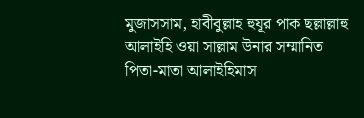মুজাসসাম, হাবীবুল্লাহ হুযূর পাক ছল্লাল্লাহু আলাইহি ওয়া সাল্লাম উনার সম্মানিত পিতা-মাতা আলাইহিমাস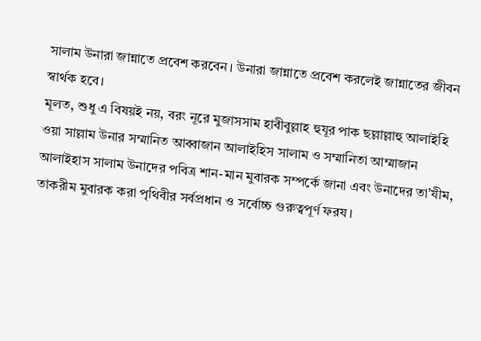সালাম উনারা জান্নাতে প্রবেশ করবেন। উনারা জান্নাতে প্রবেশ করলেই জান্নাতের জীবন স্বার্থক হবে।
মূলত, শুধু এ বিষয়ই নয়, বরং নূরে মুজাসসাম হাবীবুল্লাহ হুযূর পাক ছল্লাল্লাহু আলাইহি ওয়া সাল্লাম উনার সম্মানিত আব্বাজান আলাইহিস সালাম ও সম্মানিতা আম্মাজান আলাইহাস সালাম উনাদের পবিত্র শান-মান মুবারক সম্পর্কে জানা এবং উনাদের তা’যীম, তাকরীম মুবারক করা পৃথিবীর সর্বপ্রধান ও সর্বোচ্চ গুরুত্বপূর্ণ ফরয।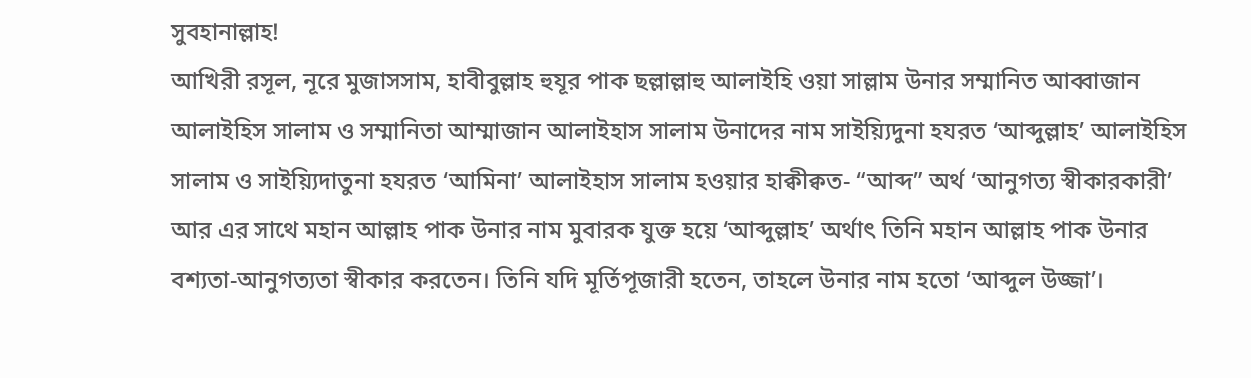সুবহানাল্লাহ!
আখিরী রসূল, নূরে মুজাসসাম, হাবীবুল্লাহ হুযূর পাক ছল্লাল্লাহু আলাইহি ওয়া সাল্লাম উনার সম্মানিত আব্বাজান আলাইহিস সালাম ও সম্মানিতা আম্মাজান আলাইহাস সালাম উনাদের নাম সাইয়্যিদুনা হযরত ‘আব্দুল্লাহ’ আলাইহিস সালাম ও সাইয়্যিদাতুনা হযরত ‘আমিনা’ আলাইহাস সালাম হওয়ার হাক্বীক্বত- “আব্দ” অর্থ ‘আনুগত্য স্বীকারকারী’ আর এর সাথে মহান আল্লাহ পাক উনার নাম মুবারক যুক্ত হয়ে ‘আব্দুল্লাহ’ অর্থাৎ তিনি মহান আল্লাহ পাক উনার বশ্যতা-আনুগত্যতা স্বীকার করতেন। তিনি যদি মূর্তিপূজারী হতেন, তাহলে উনার নাম হতো ‘আব্দুল উজ্জা’।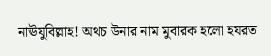নাঊযুবিল্লাহ! অথচ উনার নাম মুবারক হলো হযরত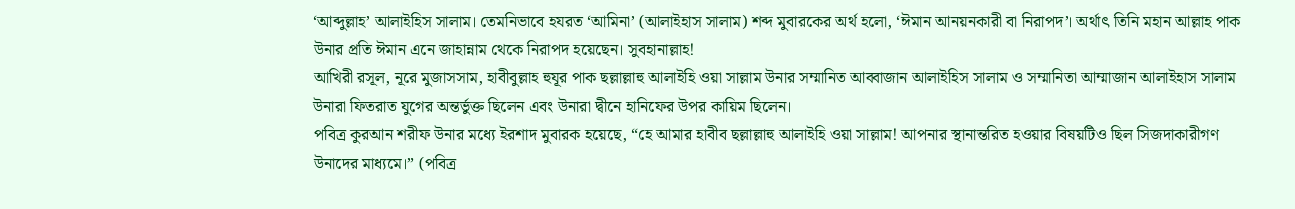‘আব্দুল্লাহ’ আলাইহিস সালাম। তেমনিভাবে হযরত ‘আমিনা’ (আলাইহাস সালাম) শব্দ মুবারকের অর্থ হলো, ‘ঈমান আনয়নকারী বা নিরাপদ’। অর্থাৎ তিনি মহান আল্লাহ পাক উনার প্রতি ঈমান এনে জাহান্নাম থেকে নিরাপদ হয়েছেন। সুবহানাল্লাহ!
আখিরী রসূল, নূরে মুজাসসাম, হাবীবুল্লাহ হুযূর পাক ছল্লাল্লাহু আলাইহি ওয়া সাল্লাম উনার সম্মানিত আব্বাজান আলাইহিস সালাম ও সম্মানিতা আম্মাজান আলাইহাস সালাম উনারা ফিতরাত যুগের অন্তর্ভুক্ত ছিলেন এবং উনারা দ্বীনে হানিফের উপর কায়িম ছিলেন।
পবিত্র কুরআন শরীফ উনার মধ্যে ইরশাদ মুবারক হয়েছে, “হে আমার হাবীব ছল্লাল্লাহু আলাইহি ওয়া সাল্লাম! আপনার স্থানান্তরিত হওয়ার বিষয়টিও ছিল সিজদাকারীগণ উনাদের মাধ্যমে।” (পবিত্র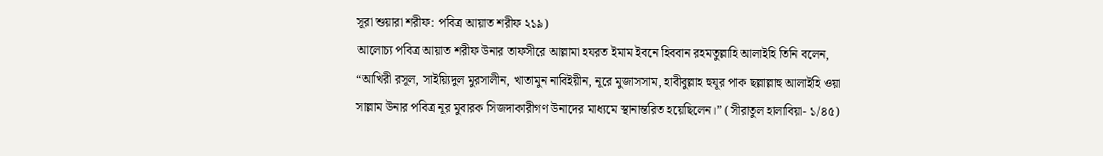সূরা শুয়ারা শরীফ: পবিত্র আয়াত শরীফ ২১৯)
আলোচ্য পবিত্র আয়াত শরীফ উনার তাফসীরে আল্লামা হযরত ইমাম ইবনে হিববান রহমতুল্লাহি আলাইহি তিনি বলেন, “আখিরী রসূল, সাইয়্যিদুল মুরসালীন, খাতামুন নাবিইয়ীন, নূরে মুজাসসাম, হাবীবুল্লাহ হুযূর পাক ছল্লাল্লাহু আলাইহি ওয়া সাল্লাম উনার পবিত্র নূর মুবারক সিজদাকারীগণ উনাদের মাধ্যমে স্থানান্তরিত হয়েছিলেন।” (সীরাতুল হালাবিয়া- ১/৪৫)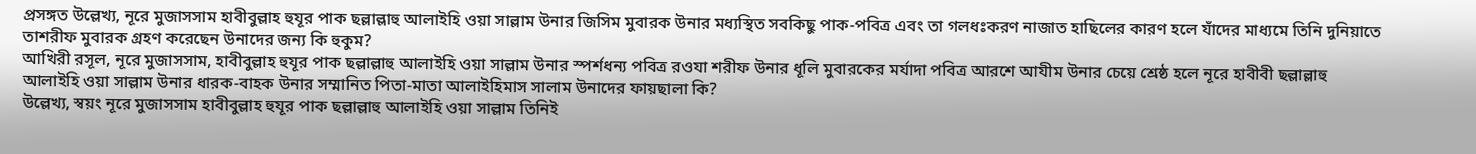প্রসঙ্গত উল্লেখ্য, নূরে মুজাসসাম হাবীবুল্লাহ হুযূর পাক ছল্লাল্লাহু আলাইহি ওয়া সাল্লাম উনার জিসিম মুবারক উনার মধ্যস্থিত সবকিছু পাক-পবিত্র এবং তা গলধঃকরণ নাজাত হাছিলের কারণ হলে যাঁদের মাধ্যমে তিনি দুনিয়াতে তাশরীফ মুবারক গ্রহণ করেছেন উনাদের জন্য কি হুকুম?
আখিরী রসূল, নূরে মুজাসসাম, হাবীবুল্লাহ হুযূর পাক ছল্লাল্লাহু আলাইহি ওয়া সাল্লাম উনার স্পর্শধন্য পবিত্র রওযা শরীফ উনার ধূলি মুবারকের মর্যাদা পবিত্র আরশে আযীম উনার চেয়ে শ্রেষ্ঠ হলে নূরে হাবীবী ছল্লাল্লাহু আলাইহি ওয়া সাল্লাম উনার ধারক-বাহক উনার সম্মানিত পিতা-মাতা আলাইহিমাস সালাম উনাদের ফায়ছালা কি?
উল্লেখ্য, স্বয়ং নূরে মুজাসসাম হাবীবুল্লাহ হুযূর পাক ছল্লাল্লাহু আলাইহি ওয়া সাল্লাম তিনিই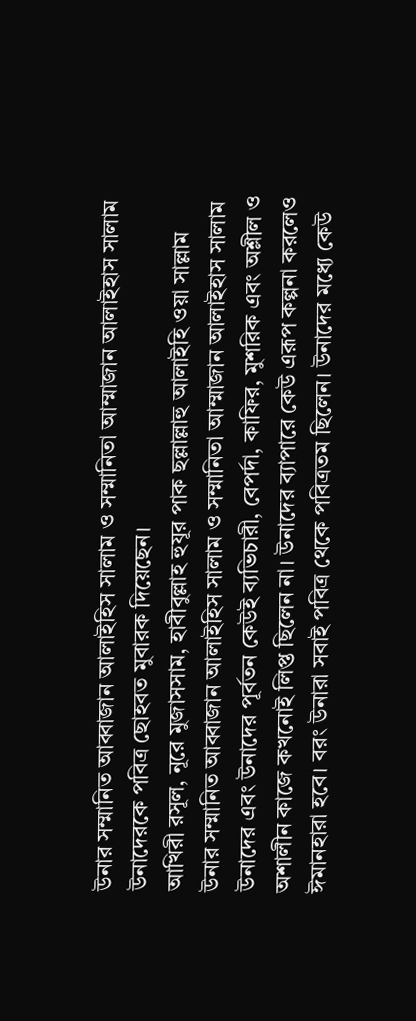উনার সম্মানিত আব্বাজান আলাইহিস সালাম ও সম্মানিতা আম্মাজান আলাইহাস সালাম উনাদেরকে পবিত্র ছোহবত মুবারক দিয়েছেন।
আখিরী রসূল, নূরে মুজাসসাম, হাবীবুল্লাহ হুযূর পাক ছল্লাল্লাহু আলাইহি ওয়া সাল্লাম উনার সম্মানিত আব্বাজান আলাইহিস সালাম ও সম্মানিতা আম্মাজান আলাইহাস সালাম উনাদের এবং উনাদের পূর্বতন কেউই ব্যভিচারী, বেপর্দা, কাফির, মুশরিক এবং অশ্লীল ও অশালীন কাজে কখনোই লিপ্ত ছিলেন না। উনাদের ব্যাপারে কেউ এরূপ কল্পনা করলেও ঈমানহারা হবে। বরং উনারা সবাই পবিত্র থেকে পবিত্রতম ছিলেন। উনাদের মধ্যে কেউ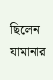ছিলেন যামানার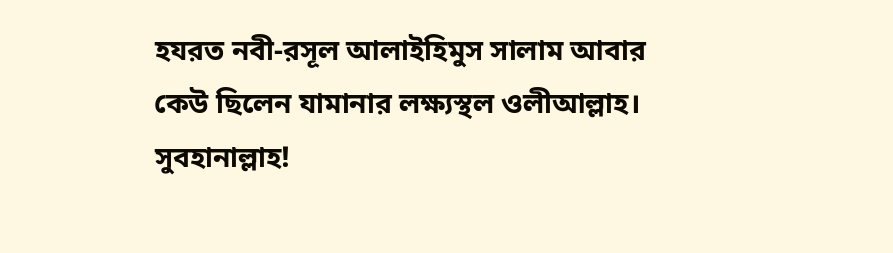হযরত নবী-রসূল আলাইহিমুস সালাম আবার কেউ ছিলেন যামানার লক্ষ্যস্থল ওলীআল্লাহ। সুবহানাল্লাহ!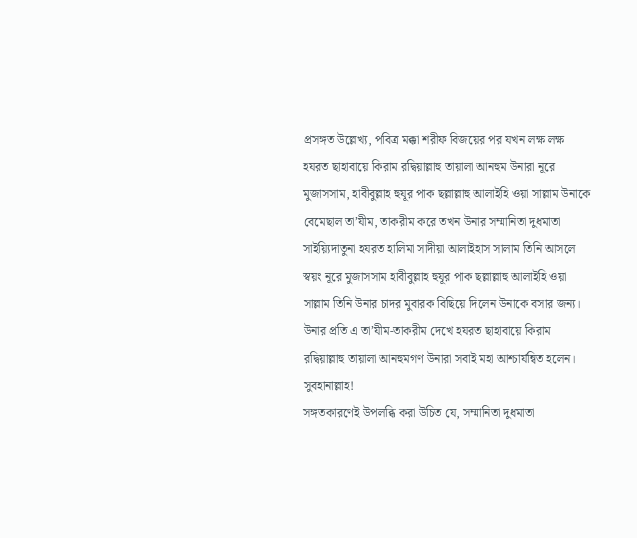প্রসঙ্গত উল্লেখ্য, পবিত্র মক্কা শরীফ বিজয়ের পর যখন লক্ষ লক্ষ হযরত ছাহাবায়ে কিরাম রদ্বিয়াল্লাহু তায়ালা আনহুম উনারা নূরে মুজাসসাম, হাবীবুল্লাহ হুযূর পাক ছল্লাল্লাহু আলাইহি ওয়া সাল্লাম উনাকে বেমেছাল তা’যীম, তাকরীম করে তখন উনার সম্মানিতা দুধমাতা সাইয়্যিদাতুনা হযরত হালিমা সাদীয়া আলাইহাস সালাম তিনি আসলে স্বয়ং নূরে মুজাসসাম হাবীবুল্লাহ হুযূর পাক ছল্লাল্লাহু আলাইহি ওয়া সাল্লাম তিনি উনার চাদর মুবারক বিছিয়ে দিলেন উনাকে বসার জন্য। উনার প্রতি এ তা’যীম-তাকরীম দেখে হযরত ছাহাবায়ে কিরাম রদ্বিয়াল্লাহু তায়ালা আনহুমগণ উনারা সবাই মহা আশ্চার্যন্বিত হলেন। সুবহানাল্লাহ!
সঙ্গতকারণেই উপলব্ধি করা উচিত যে, সম্মানিতা দুধমাতা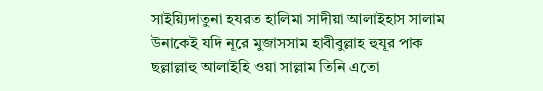সাইয়্যিদাতুনা হযরত হালিমা সাদীয়া আলাইহাস সালাম উনাকেই যদি নূরে মুজাসসাম হাবীবুল্লাহ হুযূর পাক ছল্লাল্লাহু আলাইহি ওয়া সাল্লাম তিনি এতো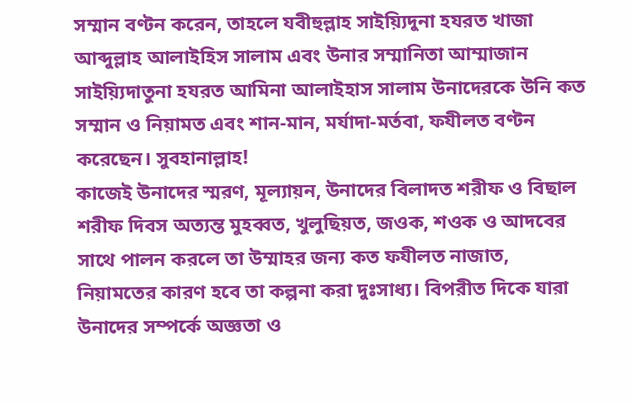সম্মান বণ্টন করেন, তাহলে যবীহুল্লাহ সাইয়্যিদুনা হযরত খাজা আব্দুল্লাহ আলাইহিস সালাম এবং উনার সম্মানিতা আম্মাজান সাইয়্যিদাতুনা হযরত আমিনা আলাইহাস সালাম উনাদেরকে উনি কত সম্মান ও নিয়ামত এবং শান-মান, মর্যাদা-মর্তবা, ফযীলত বণ্টন করেছেন। সুবহানাল্লাহ!
কাজেই উনাদের স্মরণ, মূল্যায়ন, উনাদের বিলাদত শরীফ ও বিছাল শরীফ দিবস অত্যন্ত মুহব্বত, খুলুছিয়ত, জওক, শওক ও আদবের সাথে পালন করলে তা উম্মাহর জন্য কত ফযীলত নাজাত, নিয়ামতের কারণ হবে তা কল্পনা করা দুঃসাধ্য। বিপরীত দিকে যারা উনাদের সম্পর্কে অজ্ঞতা ও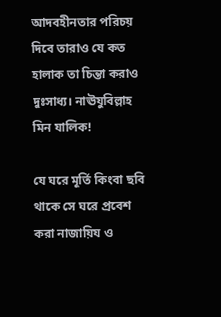আদবহীনতার পরিচয় দিবে তারাও যে কত হালাক তা চিন্তা করাও দুঃসাধ্য। নাঊযুবিল্লাহ মিন যালিক!

যে ঘরে মূর্তি কিংবা ছবি থাকে সে ঘরে প্রবেশ করা নাজায়িয ও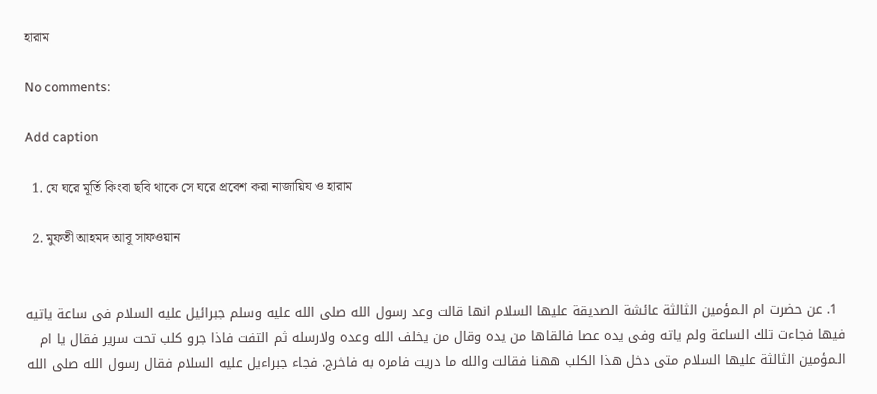হারাম

No comments:

Add caption

  1. যে ঘরে মূর্তি কিংবা ছবি থাকে সে ঘরে প্রবেশ করা নাজায়িয ও হারাম

  2. মুফতী আহমদ আবূ সাফওয়ান


  1. عن حضرت ام الـمؤمين الثالثة عائشة الصديقة عليها السلام انها قالت وعد رسول الله صلى الله عليه وسلم جبرائيل عليه السلام فى ساعة ياتيه فيها فجاءت تلك الساعة ولم ياته وفى يده عصا فالقاها من يده وقال من يخلف الله وعده ولارسله ثم التفت فاذا جرو كلب تحت سرير فقال يا ام الـمؤمين الثالثة عليها السلام متى دخل هذا الكلب ههنا فقالت والله ما دريت فامره به فاخرج. فجاء جبراءيل عليه السلام فقال رسول الله صلى الله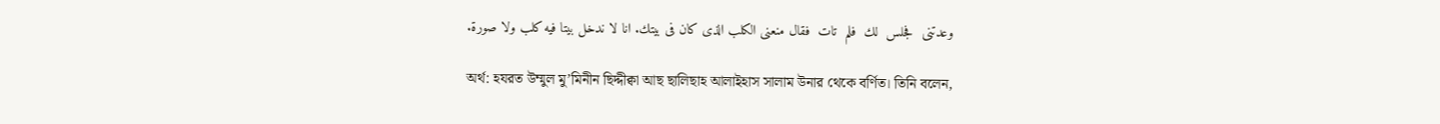وعدتنى  فجلس  لك  فلم  تات  فقال منعنى الكلب الذى كان فى بيتك. انا لا ندخل بيتا فيه كلب ولا صورة.

    অর্থ: হযরত উম্মুল মু’মিনীন ছিদ্দীক্বা আছ ছালিছাহ আলাইহাস সালাম উনার থেকে বর্ণিত। তিনি বলেন,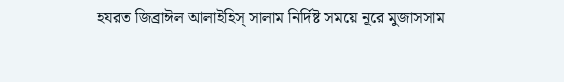হযরত জিব্রাঈল আলাইহিস্ সালাম নির্দিষ্ট সময়ে নূরে মুজাসসাম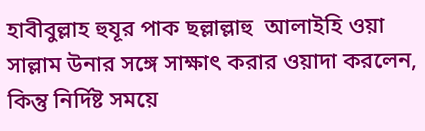হাবীবুল্লাহ হুযূর পাক ছল্লাল্লাহু  আলাইহি ওয়া সাল্লাম উনার সঙ্গে সাক্ষাৎ করার ওয়াদা করলেন, কিন্তু নির্দিষ্ট সময়ে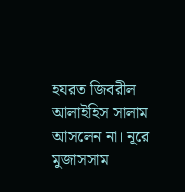হযরত জিবরীল আলাইহিস সালাম আসলেন না। নূরে মুজাসসাম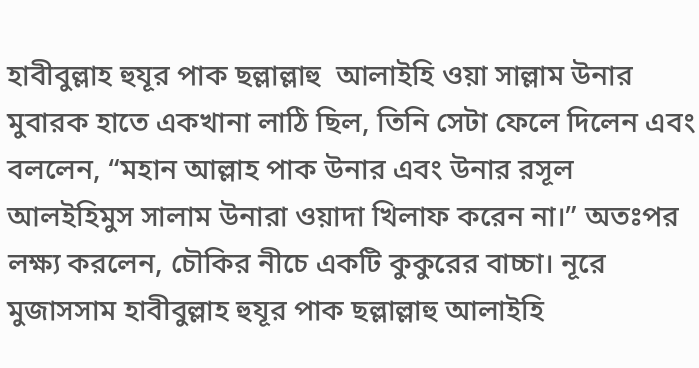হাবীবুল্লাহ হুযূর পাক ছল্লাল্লাহু  আলাইহি ওয়া সাল্লাম উনার মুবারক হাতে একখানা লাঠি ছিল, তিনি সেটা ফেলে দিলেন এবং বললেন, “মহান আল্লাহ পাক উনার এবং উনার রসূল আলইহিমুস সালাম উনারা ওয়াদা খিলাফ করেন না।” অতঃপর লক্ষ্য করলেন, চৌকির নীচে একটি কুকুরের বাচ্চা। নূরে মুজাসসাম হাবীবুল্লাহ হুযূর পাক ছল্লাল্লাহু আলাইহি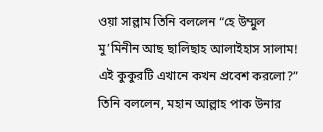ওয়া সাল্লাম তিনি বললেন “হে উম্মুল মু’মিনীন আছ ছালিছাহ আলাইহাস সালাম! এই কুকুরটি এখানে কখন প্রবেশ করলো?” তিনি বললেন, মহান আল্লাহ পাক উনার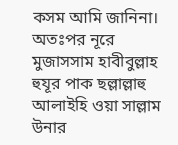কসম আমি জানিনা। অতঃপর নূরে মুজাসসাম হাবীবুল্লাহ হুযূর পাক ছল্লাল্লাহু  আলাইহি ওয়া সাল্লাম উনার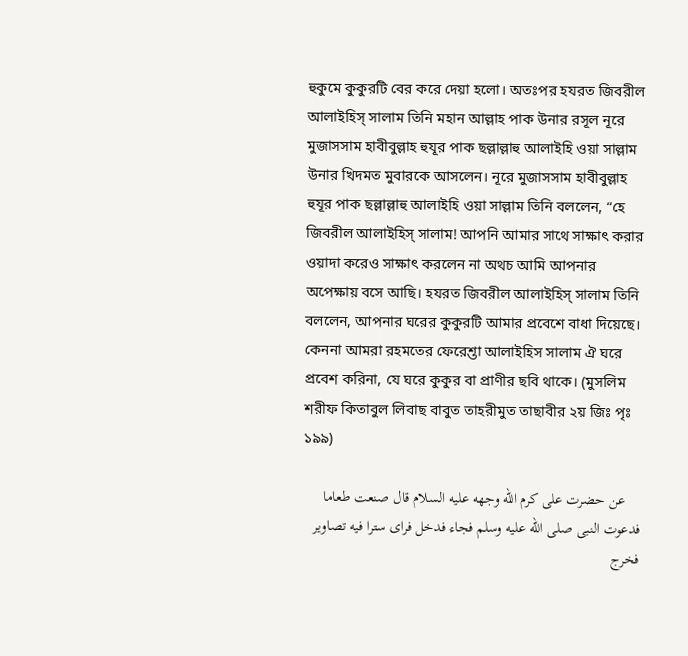হুকুমে কুকুরটি বের করে দেয়া হলো। অতঃপর হযরত জিবরীল আলাইহিস্ সালাম তিনি মহান আল্লাহ পাক উনার রসূল নূরে মুজাসসাম হাবীবুল্লাহ হুযূর পাক ছল্লাল্লাহু আলাইহি ওয়া সাল্লাম উনার খিদমত মুবারকে আসলেন। নূরে মুজাসসাম হাবীবুল্লাহ হুযূর পাক ছল্লাল্লাহু আলাইহি ওয়া সাল্লাম তিনি বললেন, “হে জিবরীল আলাইহিস্ সালাম! আপনি আমার সাথে সাক্ষাৎ করার ওয়াদা করেও সাক্ষাৎ করলেন না অথচ আমি আপনার অপেক্ষায় বসে আছি। হযরত জিবরীল আলাইহিস্ সালাম তিনি বললেন, আপনার ঘরের কুকুরটি আমার প্রবেশে বাধা দিয়েছে। কেননা আমরা রহমতের ফেরেশ্তা আলাইহিস সালাম ঐ ঘরে প্রবেশ করিনা, যে ঘরে কুকুর বা প্রাণীর ছবি থাকে। (মুসলিম শরীফ কিতাবুল লিবাছ বাবুত তাহরীমুত তাছাবীর ২য় জিঃ পৃঃ ১৯৯)

    عن حضرت على كرم الله وجهه عليه السلام قال صنعت طعاما فدعوت النبى صلى الله عليه وسلم فجاء فدخل فراى سترا فيه تصاوير فخرج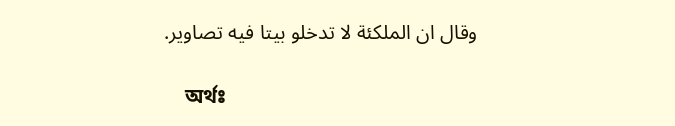وقال ان الملكئة لا تدخلو بيتا فيه تصاوير.

    অর্থঃ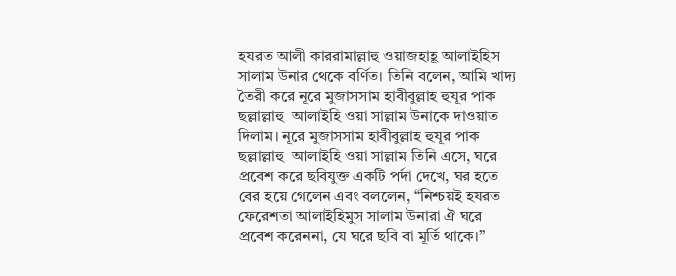হযরত আলী কাররামাল্লাহু ওয়াজহাহূ আলাইহিস সালাম উনার থেকে বর্ণিত। তিনি বলেন, আমি খাদ্য তৈরী করে নূরে মুজাসসাম হাবীবুল্লাহ হুযূর পাক ছল্লাল্লাহু  আলাইহি ওয়া সাল্লাম উনাকে দাওয়াত দিলাম। নূরে মুজাসসাম হাবীবুল্লাহ হুযূর পাক ছল্লাল্লাহু  আলাইহি ওয়া সাল্লাম তিনি এসে, ঘরে প্রবেশ করে ছবিযুক্ত একটি পর্দা দেখে, ঘর হতে বের হয়ে গেলেন এবং বললেন, “নিশ্চয়ই হযরত ফেরেশতা আলাইহিমুস সালাম উনারা ঐ ঘরে প্রবেশ করেননা, যে ঘরে ছবি বা মূর্তি থাকে।”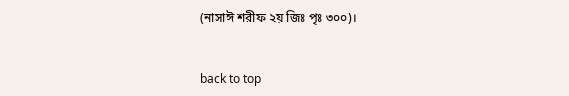(নাসাঈ শরীফ ২য় জিঃ পৃঃ ৩০০)।


back to top